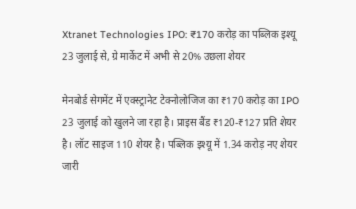Xtranet Technologies IPO: ₹170 करोड़ का पब्लिक इश्यू 23 जुलाई से, ग्रे मार्केट में अभी से 20% उछला शेयर

मेनबोर्ड सेगमेंट में एक्स्ट्रानेट टेक्नोलोजिज का ₹170 करोड़ का IPO 23 जुलाई को खुलने जा रहा है। प्राइस बैंड ₹120-₹127 प्रति शेयर है। लॉट साइज 110 शेयर है। पब्लिक इश्यू में 1.34 करोड़ नए शेयर जारी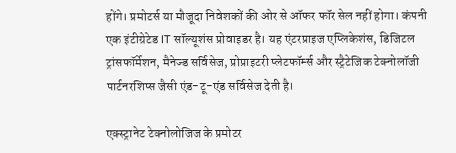होंगे। प्रमोटर्स या मौजूदा निवेशकों की ओर से ऑफर फॉर सेल नहीं होगा। कंपनी एक इंटीग्रेटेड IT सॉल्यूशंस प्रोवाइडर है। यह एंटरप्राइज एप्लिकेशंस, डिजिटल ट्रांसफॉर्मेशन, मैनेज्ड सर्विसेज, प्रोप्राइटरी प्लेटफॉर्म्स और स्ट्रैटेजिक टेक्नोलॉजी पार्टनरशिप्स जैसी एंड-टू-एंड सर्विसेज देती है।

एक्स्ट्रानेट टेक्नोलोजिज के प्रमोटर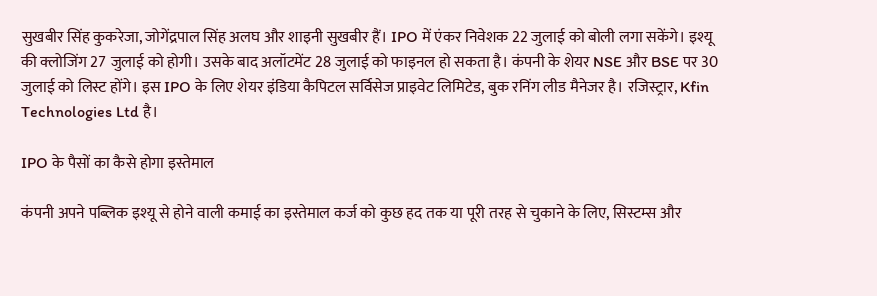सुखबीर सिंह कुकरेजा, जोगेंद्रपाल सिंह अलघ और शाइनी सुखबीर हैं। IPO में एंकर निवेशक 22 जुलाई को बोली लगा सकेंगे। इश्यू की क्लोजिंग 27 जुलाई को होगी। उसके बाद अलॉटमेंट 28 जुलाई को फाइनल हो सकता है। कंपनी के शेयर NSE और BSE पर 30 जुलाई को लिस्ट होंगे। इस IPO के लिए शेयर इंडिया कैपिटल सर्विसेज प्राइवेट लिमिटेड, बुक रनिंग लीड मैनेजर है। रजिस्ट्रार, Kfin Technologies Ltd है।

IPO के पैसों का कैसे होगा इस्तेमाल

कंपनी अपने पब्लिक इश्यू से होने वाली कमाई का इस्तेमाल कर्ज को कुछ हद तक या पूरी तरह से चुकाने के लिए, सिस्टम्स और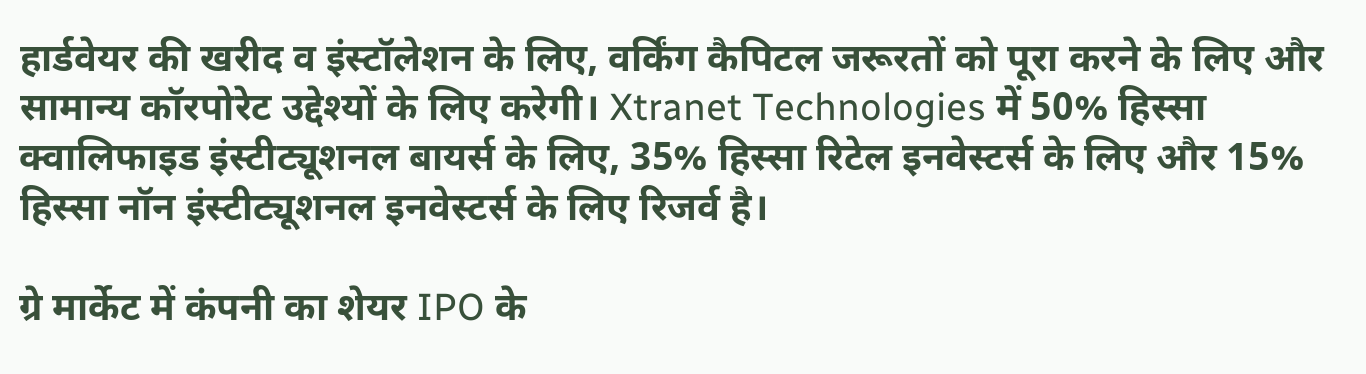हार्डवेयर की खरीद व इंस्टॉलेशन के लिए, वर्किंग कैपिटल जरूरतों को पूरा करने के लिए और सामान्य कॉरपोरेट उद्देश्यों के लिए करेगी। Xtranet Technologies में 50% हिस्सा क्वालिफाइड इंस्टीट्यूशनल बायर्स के लिए, 35% हिस्सा रिटेल इनवेस्टर्स के लिए और 15% हिस्सा नॉन इंस्टीट्यूशनल इनवेस्टर्स के लिए रिजर्व है।

ग्रे मार्केट में कंपनी का शेयर IPO के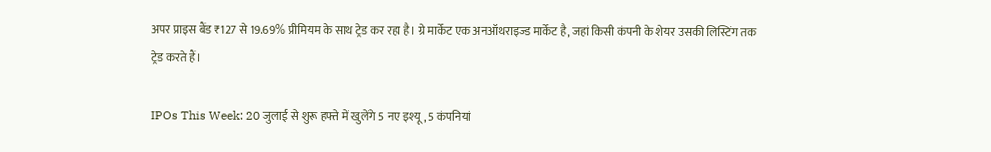अपर प्राइस बैंड ₹127 से 19.69% प्रीमियम के साथ ट्रेड कर रहा है। ग्रे मार्केट एक अनऑथराइज्ड मार्केट है, जहां किसी कंपनी के शेयर उसकी लिस्टिंग तक ट्रेड करते हैं।

IPOs This Week: 20 जुलाई से शुरू हफ्ते में खुलेंगे 5 नए इश्यू, 5 कंपनियां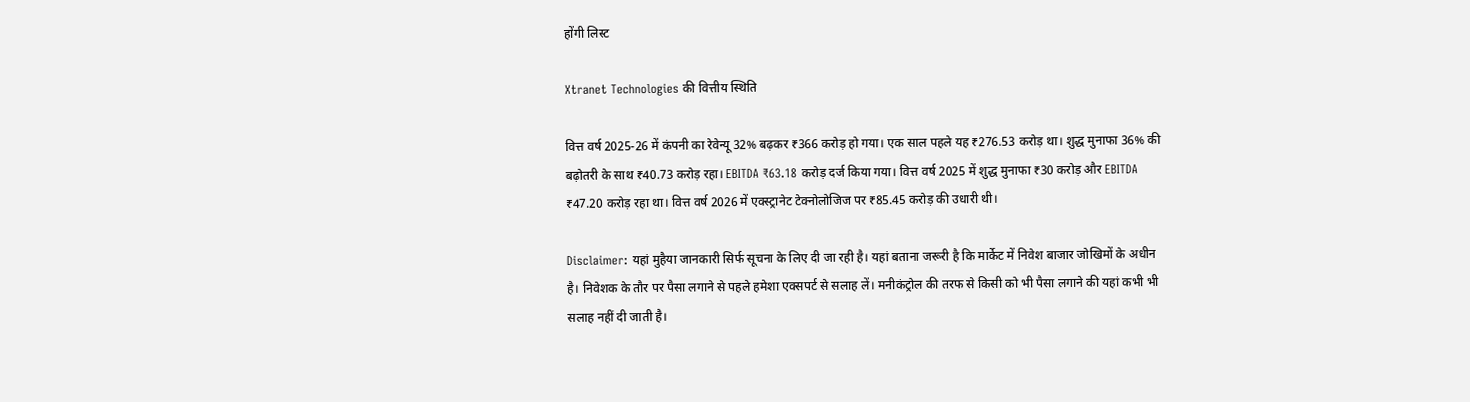होंगी लिस्ट

Xtranet Technologies की वित्तीय स्थिति

वित्त वर्ष 2025-26 में कंपनी का रेवेन्यू 32% बढ़कर ₹366 करोड़ हो गया। एक साल पहले यह ₹276.53 करोड़ था। शुद्ध मुनाफा 36% की बढ़ोतरी के साथ ₹40.73 करोड़ रहा। EBITDA ₹63.18 करोड़ दर्ज किया गया। वित्त वर्ष 2025 में शुद्ध मुनाफा ₹30 करोड़ और EBITDA ₹47.20 करोड़ रहा था। वित्त वर्ष 2026 में एक्स्ट्रानेट टेक्नोलोजिज पर ₹85.45 करोड़ की उधारी थी।

Disclaimer: यहां मुहैया जानकारी सिर्फ सूचना के लिए दी जा रही है। यहां बताना जरूरी है कि मार्केट में निवेश बाजार जोखिमों के अधीन है। निवेशक के तौर पर पैसा लगाने से पहले हमेशा एक्सपर्ट से सलाह लें। मनीकंट्रोल की तरफ से किसी को भी पैसा लगाने की यहां कभी भी सलाह नहीं दी जाती है।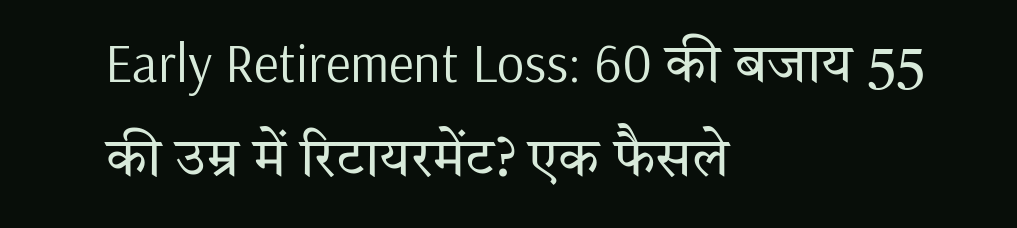Early Retirement Loss: 60 की बजाय 55 की उम्र में रिटायरमेंट? एक फैसले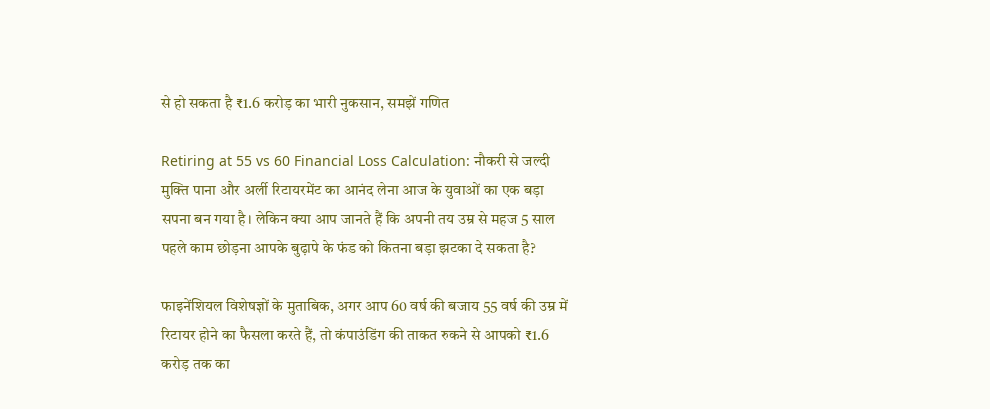से हो सकता है ₹1.6 करोड़ का भारी नुकसान, समझें गणित

Retiring at 55 vs 60 Financial Loss Calculation: नौकरी से जल्दी मुक्ति पाना और अर्ली रिटायरमेंट का आनंद लेना आज के युवाओं का एक बड़ा सपना बन गया है। लेकिन क्या आप जानते हैं कि अपनी तय उम्र से महज 5 साल पहले काम छोड़ना आपके बुढ़ापे के फंड को कितना बड़ा झटका दे सकता है?

फाइनेंशियल विशेषज्ञों के मुताबिक, अगर आप 60 वर्ष की बजाय 55 वर्ष की उम्र में रिटायर होने का फैसला करते हैं, तो कंपाउंडिंग की ताकत रुकने से आपको ₹1.6 करोड़ तक का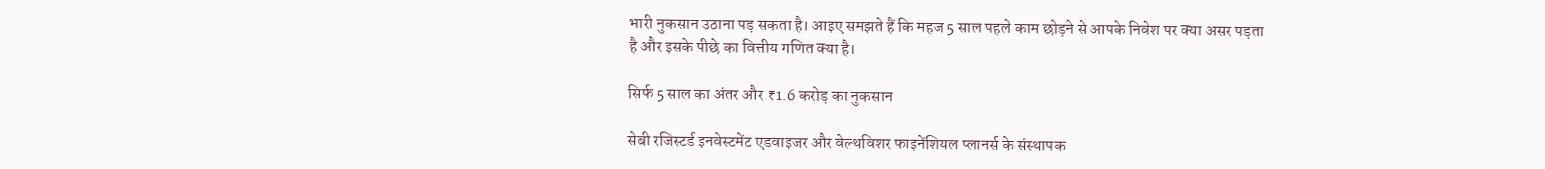भारी नुकसान उठाना पड़ सकता है। आइए समझते हैं कि महज 5 साल पहले काम छोड़ने से आपके निवेश पर क्या असर पड़ता है और इसके पीछे का वित्तीय गणित क्या है।

सिर्फ 5 साल का अंतर और ₹1.6 करोड़ का नुकसान

सेबी रजिस्टर्ड इनवेस्टमेंट एडवाइजर और वेल्थविशर फाइनेंशियल प्लानर्स के संस्थापक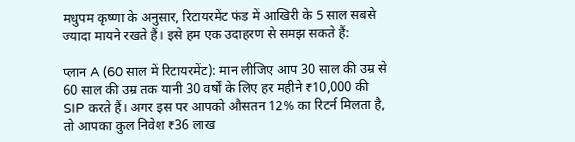मधुपम कृष्णा के अनुसार, रिटायरमेंट फंड में आखिरी के 5 साल सबसे ज्यादा मायने रखते हैं। इसे हम एक उदाहरण से समझ सकते हैं:

प्लान A (60 साल में रिटायरमेंट): मान लीजिए आप 30 साल की उम्र से 60 साल की उम्र तक यानी 30 वर्षों के लिए हर महीने ₹10,000 की SIP करते हैं। अगर इस पर आपको औसतन 12% का रिटर्न मिलता है, तो आपका कुल निवेश ₹36 लाख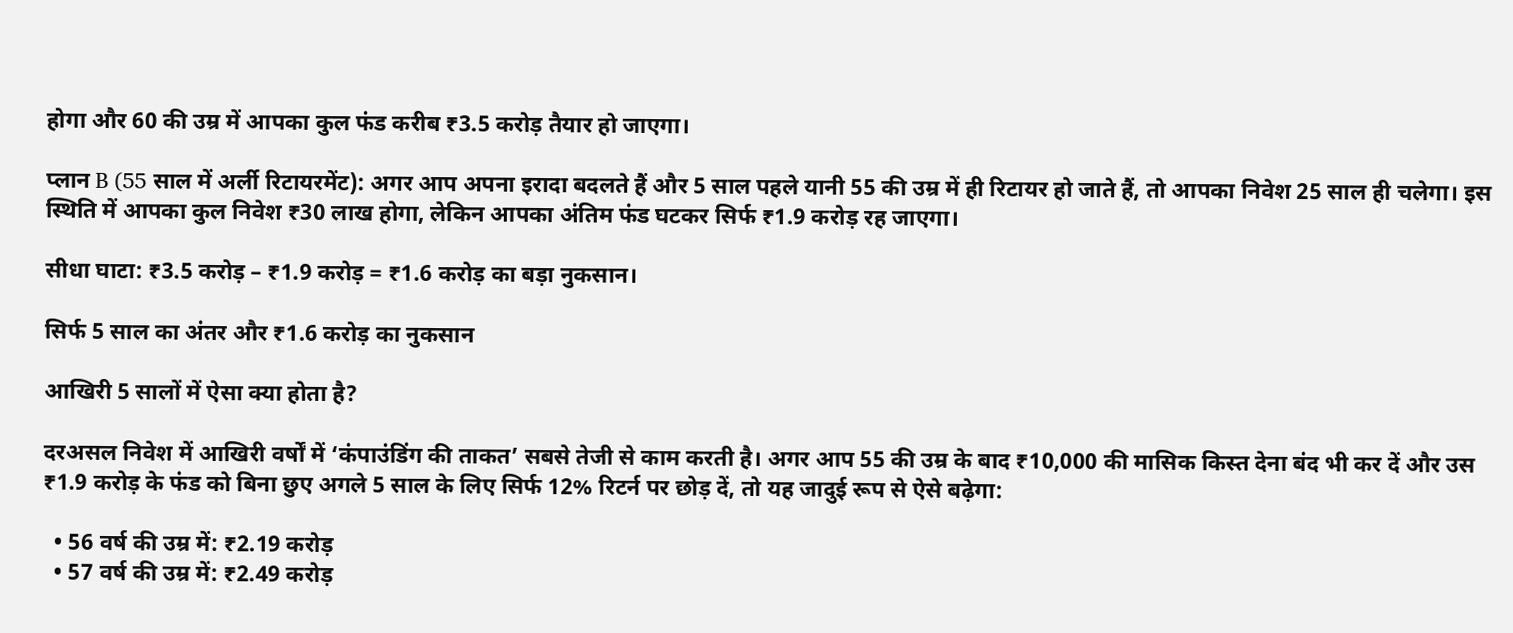होगा और 60 की उम्र में आपका कुल फंड करीब ₹3.5 करोड़ तैयार हो जाएगा।

प्लान B (55 साल में अर्ली रिटायरमेंट): अगर आप अपना इरादा बदलते हैं और 5 साल पहले यानी 55 की उम्र में ही रिटायर हो जाते हैं, तो आपका निवेश 25 साल ही चलेगा। इस स्थिति में आपका कुल निवेश ₹30 लाख होगा, लेकिन आपका अंतिम फंड घटकर सिर्फ ₹1.9 करोड़ रह जाएगा।

सीधा घाटा: ₹3.5 करोड़ – ₹1.9 करोड़ = ₹1.6 करोड़ का बड़ा नुकसान।

सिर्फ 5 साल का अंतर और ₹1.6 करोड़ का नुकसान

आखिरी 5 सालों में ऐसा क्या होता है?

दरअसल निवेश में आखिरी वर्षों में ‘कंपाउंडिंग की ताकत’ सबसे तेजी से काम करती है। अगर आप 55 की उम्र के बाद ₹10,000 की मासिक किस्त देना बंद भी कर दें और उस ₹1.9 करोड़ के फंड को बिना छुए अगले 5 साल के लिए सिर्फ 12% रिटर्न पर छोड़ दें, तो यह जादुई रूप से ऐसे बढ़ेगा:

  • 56 वर्ष की उम्र में: ₹2.19 करोड़
  • 57 वर्ष की उम्र में: ₹2.49 करोड़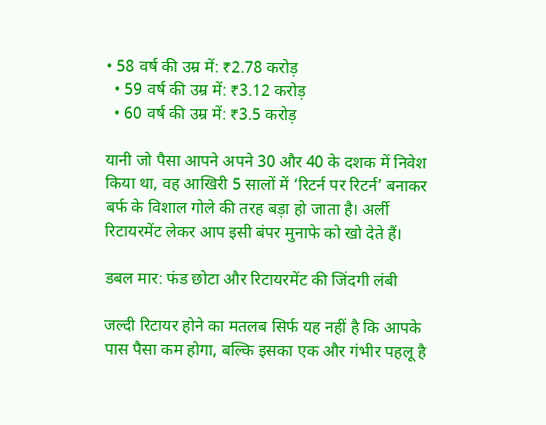• 58 वर्ष की उम्र में: ₹2.78 करोड़
  • 59 वर्ष की उम्र में: ₹3.12 करोड़
  • 60 वर्ष की उम्र में: ₹3.5 करोड़

यानी जो पैसा आपने अपने 30 और 40 के दशक में निवेश किया था, वह आखिरी 5 सालों में ‘रिटर्न पर रिटर्न’ बनाकर बर्फ के विशाल गोले की तरह बड़ा हो जाता है। अर्ली रिटायरमेंट लेकर आप इसी बंपर मुनाफे को खो देते हैं।

डबल मार: फंड छोटा और रिटायरमेंट की जिंदगी लंबी

जल्दी रिटायर होने का मतलब सिर्फ यह नहीं है कि आपके पास पैसा कम होगा, बल्कि इसका एक और गंभीर पहलू है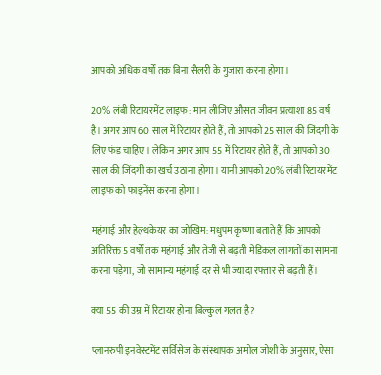आपको अधिक वर्षों तक बिना सैलरी के गुजारा करना होगा।

20% लंबी रिटायरमेंट लाइफ: मान लीजिए औसत जीवन प्रत्याशा 85 वर्ष है। अगर आप 60 साल में रिटायर होते हैं, तो आपको 25 साल की जिंदगी के लिए फंड चाहिए। लेकिन अगर आप 55 में रिटायर होते हैं, तो आपको 30 साल की जिंदगी का खर्च उठाना होगा। यानी आपको 20% लंबी रिटायरमेंट लाइफ को फाइनेंस करना होगा।

महंगाई और हेल्थकेयर का जोखिम: मधुपम कृष्णा बताते हैं कि आपको अतिरिक्त 5 वर्षों तक महंगाई और तेजी से बढ़ती मेडिकल लागतों का सामना करना पड़ेगा, जो सामान्य महंगाई दर से भी ज्यादा रफ्तार से बढ़ती हैं।

क्या 55 की उम्र में रिटायर होना बिल्कुल गलत है?

प्लानरुपी इनवेस्टमेंट सर्विसेज के संस्थापक अमोल जोशी के अनुसार, ऐसा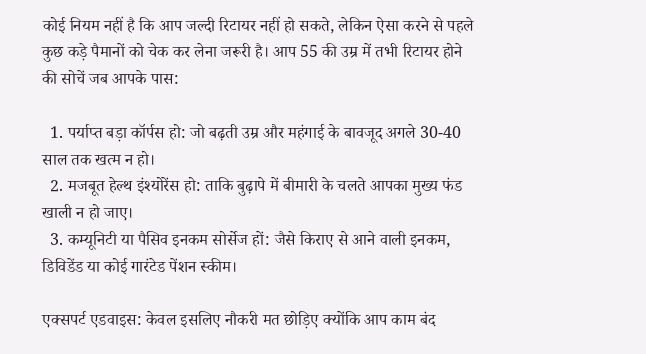कोई नियम नहीं है कि आप जल्दी रिटायर नहीं हो सकते, लेकिन ऐसा करने से पहले कुछ कड़े पैमानों को चेक कर लेना जरूरी है। आप 55 की उम्र में तभी रिटायर होने की सोचें जब आपके पास:

  1. पर्याप्त बड़ा कॉर्पस हो: जो बढ़ती उम्र और महंगाई के बावजूद अगले 30-40 साल तक खत्म न हो।
  2. मजबूत हेल्थ इंश्योरेंस हो: ताकि बुढ़ापे में बीमारी के चलते आपका मुख्य फंड खाली न हो जाए।
  3. कम्यूनिटी या पैसिव इनकम सोर्सेज हों: जैसे किराए से आने वाली इनकम, डिविडेंड या कोई गारंटेड पेंशन स्कीम।

एक्सपर्ट एडवाइस: केवल इसलिए नौकरी मत छोड़िए क्योंकि आप काम बंद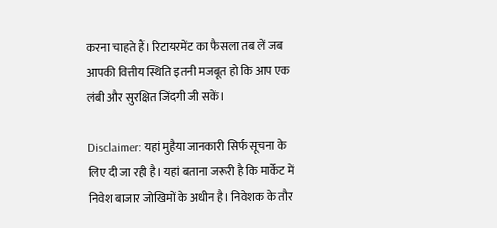करना चाहते हैं। रिटायरमेंट का फैसला तब लें जब आपकी वित्तीय स्थिति इतनी मजबूत हो कि आप एक लंबी और सुरक्षित जिंदगी जी सकें।

Disclaimer: यहां मुहैया जानकारी सिर्फ सूचना के लिए दी जा रही है। यहां बताना जरूरी है कि मार्केट में निवेश बाजार जोखिमों के अधीन है। निवेशक के तौर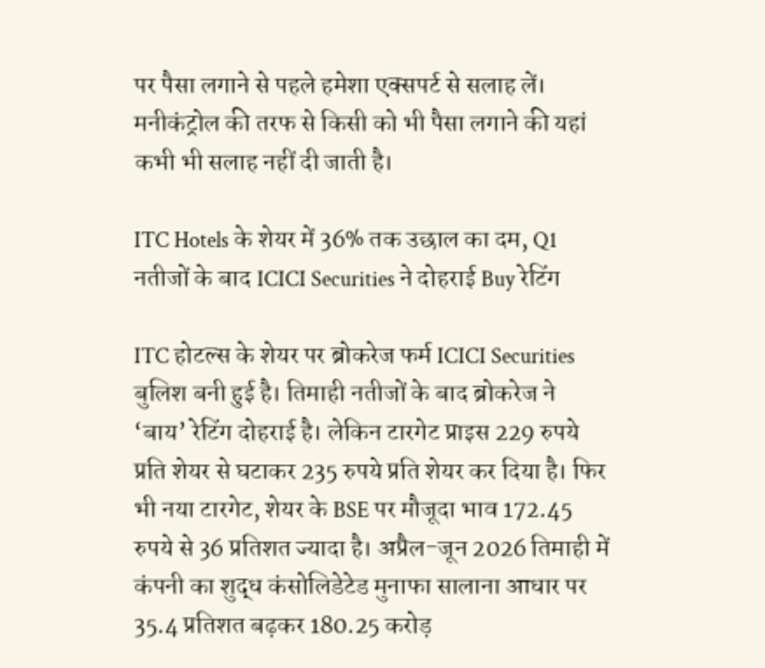पर पैसा लगाने से पहले हमेशा एक्सपर्ट से सलाह लें। मनीकंट्रोल की तरफ से किसी को भी पैसा लगाने की यहां कभी भी सलाह नहीं दी जाती है।

ITC Hotels के शेयर में 36% तक उछाल का दम, Q1 नतीजों के बाद ICICI Securities ने दोहराई Buy रेटिंग

ITC होटल्स के शेयर पर ब्रोकरेज फर्म ICICI Securities बुलिश बनी हुई है। तिमाही नतीजों के बाद ब्रोकरेज ने ‘बाय’ रेटिंग दोहराई है। लेकिन टारगेट प्राइस 229 रुपये प्रति शेयर से घटाकर 235 रुपये प्रति शेयर कर दिया है। फिर भी नया टारगेट, शेयर के BSE पर मौजूदा भाव 172.45 रुपये से 36 प्रतिशत ज्यादा है। अप्रैल-जून 2026 तिमाही में कंपनी का शुद्ध कंसोलिडेटेड मुनाफा सालाना आधार पर 35.4 प्रतिशत बढ़कर 180.25 करोड़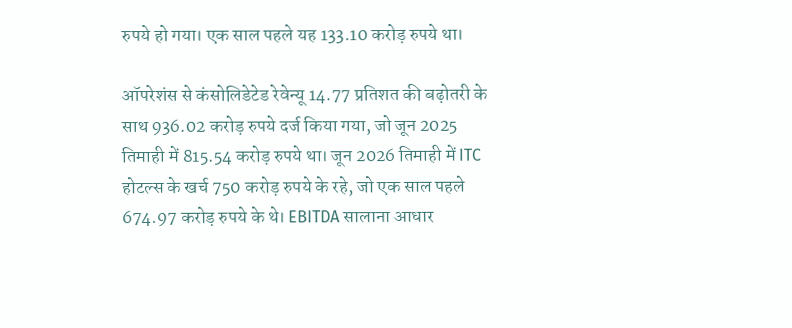रुपये हो गया। एक साल पहले यह 133.10 करोड़ रुपये था।

ऑपरेशंस से कंसोलिडेटेड रेवेन्यू 14.77 प्रतिशत की बढ़ोतरी के साथ 936.02 करोड़ रुपये दर्ज किया गया, जो जून 2025 तिमाही में 815.54 करोड़ रुपये था। जून 2026 तिमाही में ITC होटल्स के खर्च 750 करोड़ रुपये के रहे, जो एक साल पहले 674.97 करोड़ रुपये के थे। EBITDA सालाना आधार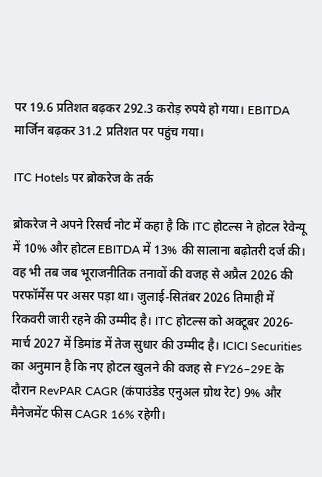पर 19.6 प्रतिशत बढ़कर 292.3 करोड़ रुपये हो गया। EBITDA मार्जिन बढ़कर 31.2 प्रतिशत पर पहुंच गया।

ITC Hotels पर ब्रोकरेज के तर्क

ब्रोकरेज ने अपने रिसर्च नोट में कहा है कि ITC होटल्स ने होटल रेवेन्यू में 10% और होटल EBITDA में 13% की सालाना बढ़ोतरी दर्ज की। वह भी तब जब भूराजनीतिक तनावों की वजह से अप्रैल 2026 की परफॉर्मेंस पर असर पड़ा था। जुलाई-सितंबर 2026 तिमाही में रिकवरी जारी रहने की उम्मीद है। ITC होटल्स को अक्टूबर 2026-मार्च 2027 में डिमांड में तेज सुधार की उम्मीद है। ICICI Securities का अनुमान है कि नए होटल खुलने की वजह से FY26–29E के दौरान RevPAR CAGR (कंपाउंडेड एनुअल ग्रोथ रेट) 9% और मैनेजमेंट फीस CAGR 16% रहेगी।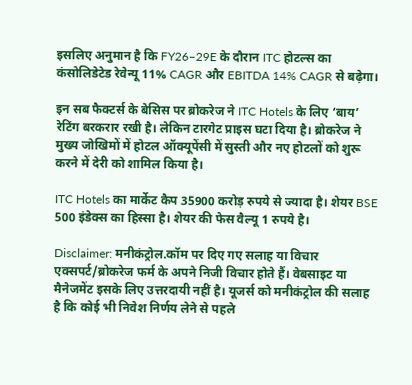इसलिए अनुमान है कि FY26–29E के दौरान ITC होटल्स का कंसोलिडेटेड रेवेन्यू 11% CAGR और EBITDA 14% CAGR से बढ़ेगा।

इन सब फैक्टर्स के बेसिस पर ब्रोकरेज ने ITC Hotels के लिए ‘बाय’ रेटिंग बरकरार रखी है। लेकिन टारगेट प्राइस घटा दिया है। ब्रोकरेज ने मुख्य जोखिमों में होटल ऑक्यूपेंसी में सुस्ती और नए होटलों को शुरू करने में देरी को शामिल किया है।

ITC Hotels का मार्केट कैप 35900 करोड़ रुपये से ज्यादा है। शेयर BSE 500 इंडेक्स का हिस्सा है। शेयर की फेस वैल्यू 1 रुपये है।

Disclaimer: मनीकंट्रोल.कॉम पर दिए गए सलाह या विचार एक्सपर्ट/ब्रोकरेज फर्म के अपने निजी विचार होते हैं। वेबसाइट या मैनेजमेंट इसके लिए उत्तरदायी नहीं है। यूजर्स को मनीकंट्रोल की सलाह है कि कोई भी निवेश निर्णय लेने से पहले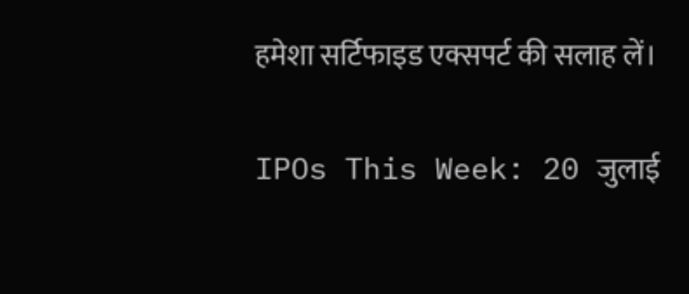हमेशा सर्टिफाइड एक्सपर्ट की सलाह लें।

IPOs This Week: 20 जुलाई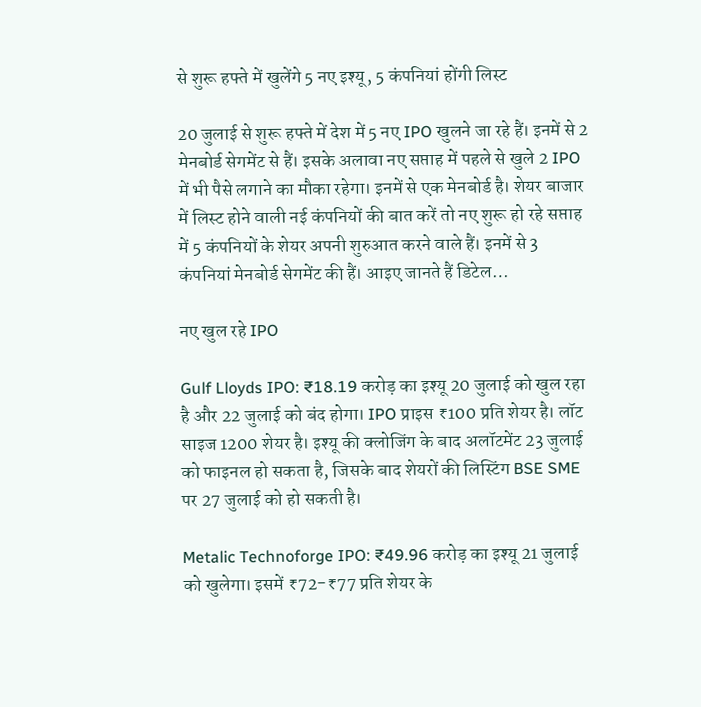से शुरू हफ्ते में खुलेंगे 5 नए इश्यू, 5 कंपनियां होंगी लिस्ट

20 जुलाई से शुरू हफ्ते में देश में 5 नए IPO खुलने जा रहे हैं। इनमें से 2 मेनबोर्ड सेगमेंट से हैं। इसके अलावा नए सप्ताह में पहले से खुले 2 IPO में भी पैसे लगाने का मौका रहेगा। इनमें से एक मेनबोर्ड है। शेयर बाजार में लिस्ट होने वाली नई कंपनियों की बात करें तो नए शुरू हो रहे सप्ताह में 5 कंपनियों के शेयर अपनी शुरुआत करने वाले हैं। इनमें से 3 कंपनियां मेनबोर्ड सेगमेंट की हैं। आइए जानते हैं डिटेल…

नए खुल रहे IPO

Gulf Lloyds IPO: ₹18.19 करोड़ का इश्यू 20 जुलाई को खुल रहा है और 22 जुलाई को बंद होगा। IPO प्राइस ₹100 प्रति शेयर है। लॉट साइज 1200 शेयर है। इश्यू की क्लोजिंग के बाद अलॉटमेंट 23 जुलाई को फाइनल हो सकता है, जिसके बाद शेयरों की लिस्टिंग BSE SME पर 27 जुलाई को हो सकती है।

Metalic Technoforge IPO: ₹49.96 करोड़ का इश्यू 21 जुलाई को खुलेगा। इसमें ₹72-₹77 प्रति शेयर के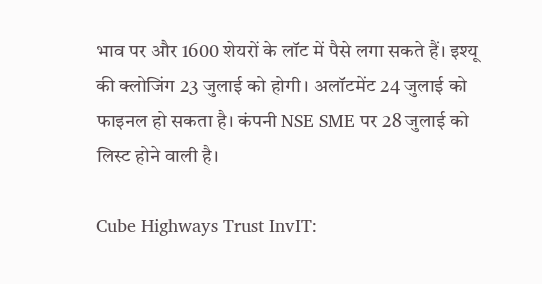भाव पर और 1600 शेयरों के लॉट में पैसे लगा सकते हैं। इश्यू की क्लोजिंग 23 जुलाई को होगी। अलॉटमेंट 24 जुलाई को फाइनल हो सकता है। कंपनी NSE SME पर 28 जुलाई को लिस्ट होने वाली है।

Cube Highways Trust InvIT: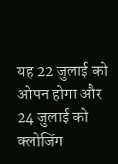यह 22 जुलाई को ओपन होगा और 24 जुलाई को क्लोजिंग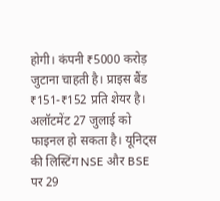होगी। कंपनी ₹5000 करोड़ जुटाना चाहती है। प्राइस बैंड ₹151-₹152 प्रति शेयर है। अलॉटमेंट 27 जुलाई को फाइनल हो सकता है। यूनिट्स की लिस्टिंग NSE और BSE पर 29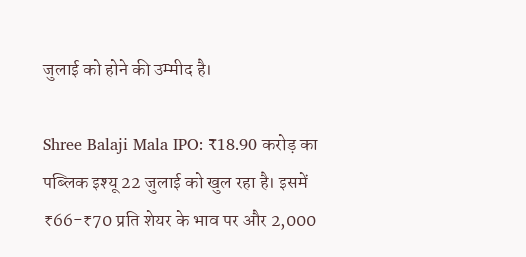जुलाई को होने की उम्मीद है।

Shree Balaji Mala IPO: ₹18.90 करोड़ का पब्लिक इश्यू 22 जुलाई को खुल रहा है। इसमें ₹66-₹70 प्रति शेयर के भाव पर और 2,000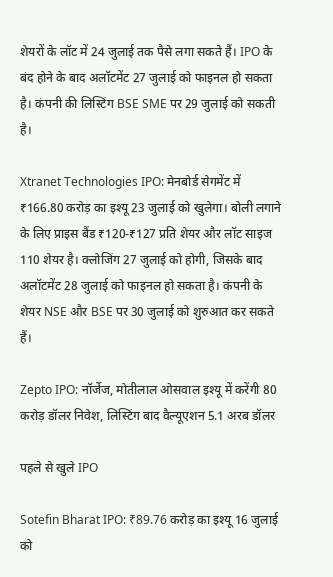शेयरों के लॉट में 24 जुलाई तक पैसे लगा सकते हैं। IPO के बंद होने के बाद अलॉटमेंट 27 जुलाई को फाइनल हो सकता है। कंपनी की लिस्टिंग BSE SME पर 29 जुलाई को सकती है।

Xtranet Technologies IPO: मेनबोर्ड सेगमेंट में ₹166.80 करोड़ का इश्यू 23 जुलाई को खुलेगा। बोली लगाने के लिए प्राइस बैंड ₹120-₹127 प्रति शेयर और लॉट साइज 110 शेयर है। क्लोजिंग 27 जुलाई को होगी, जिसके बाद अलॉटमेंट 28 जुलाई को फाइनल हो सकता है। कंपनी के शेयर NSE और BSE पर 30 जुलाई को शुरुआत कर सकते हैं।

Zepto IPO: नॉर्जेज, मोतीलाल ओसवाल इश्यू में करेंगी 80 करोड़ डॉलर निवेश, लिस्टिंग बाद वैल्यूएशन 5.1 अरब डॉलर

पहले से खुले IPO

Sotefin Bharat IPO: ₹89.76 करोड़ का इश्यू 16 जुलाई को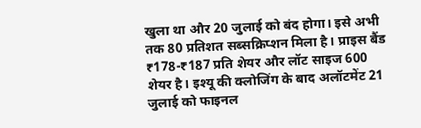खुला था और 20 जुलाई को बंद होगा। इसे अभी तक 80 प्रतिशत सब्सक्रिप्शन मिला है। प्राइस बैंड ₹178-₹187 प्रति शेयर और लॉट साइज 600 शेयर है। इश्यू की क्लोजिंग के बाद अलॉटमेंट 21 जुलाई को फाइनल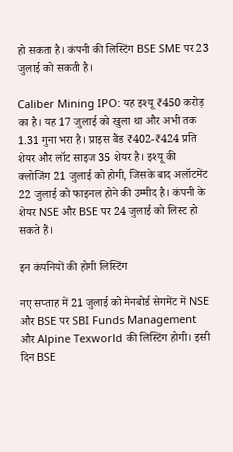हो सकता है। कंपनी की लिस्टिंग BSE SME पर 23 जुलाई को सकती है।

Caliber Mining IPO: यह इश्यू ₹450 करोड़ का है। यह 17 जुलाई को खुला था और अभी तक 1.31 गुना भरा है। प्राइस बैंड ₹402-₹424 प्रति शेयर और लॉट साइज 35 शेयर है। इश्यू की क्लोजिंग 21 जुलाई को होगी, जिसके बाद अलॉटमेंट 22 जुलाई को फाइनल होने की उम्मीद है। कंपनी के शेयर NSE और BSE पर 24 जुलाई को लिस्ट हो सकते हैं।

इन कंपनियों की होगी लिस्टिंग

नए सप्ताह में 21 जुलाई को मेनबोर्ड सेगमेंट में NSE और BSE पर SBI Funds Management और Alpine Texworld की लिस्टिंग होगी। इसी दिन BSE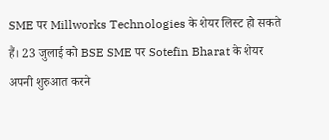SME पर Millworks Technologies के शेयर लिस्ट हो सकते हैं। 23 जुलाई को BSE SME पर Sotefin Bharat के शेयर अपनी शुरुआत करने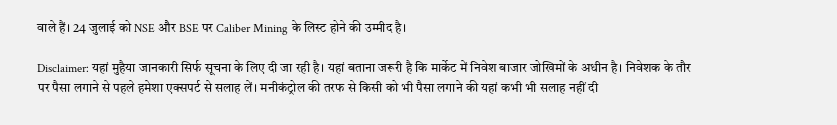वाले हैं। 24 जुलाई को NSE और BSE पर Caliber Mining के लिस्ट होने की उम्मीद है।

Disclaimer: यहां मुहैया जानकारी सिर्फ सूचना के लिए दी जा रही है। यहां बताना जरूरी है कि मार्केट में निवेश बाजार जोखिमों के अधीन है। निवेशक के तौर पर पैसा लगाने से पहले हमेशा एक्सपर्ट से सलाह लें। मनीकंट्रोल की तरफ से किसी को भी पैसा लगाने की यहां कभी भी सलाह नहीं दी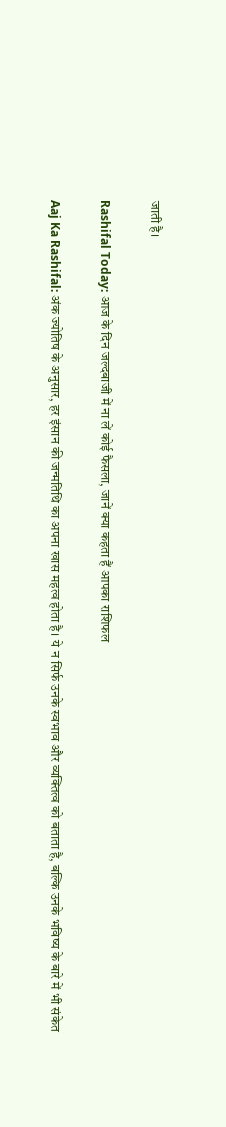जाती है।

Rashifal Today: आज के दिन जल्दबाजी में ना लें कोई फैसला, जानें क्या कहता हैं आपका राशिफल

Aaj Ka Rashifal: अंक ज्योतिष के अनुसार, हर इंसान की जन्मतिथि का अपना खास महत्व होता है। ये न सिर्फ उनके स्वभाव और व्यक्तित्व को बताता है, बल्कि उनके भविष्य के बारे में भी संकेत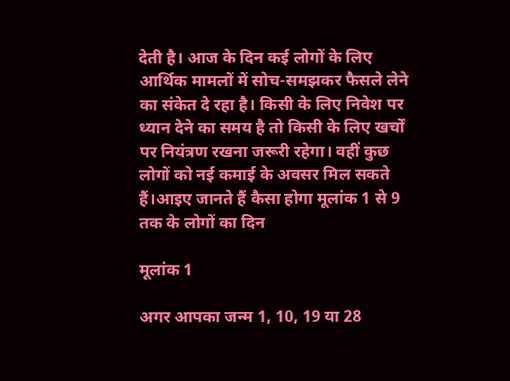देती है। आज के दिन कई लोगों के लिए आर्थिक मामलों में सोच-समझकर फैसले लेने का संकेत दे रहा है। किसी के लिए निवेश पर ध्यान देने का समय है तो किसी के लिए खर्चों पर नियंत्रण रखना जरूरी रहेगा। वहीं कुछ लोगों को नई कमाई के अवसर मिल सकते हैं।आइए जानते हैं कैसा होगा मूलांक 1 से 9 तक के लोगों का दिन

मूलांक 1

अगर आपका जन्म 1, 10, 19 या 28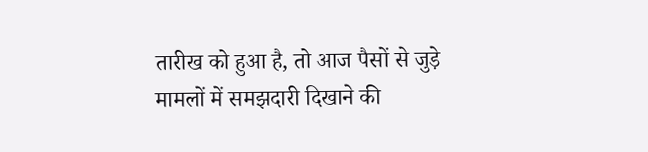तारीख को हुआ है, तो आज पैसों से जुड़े मामलों में समझदारी दिखाने की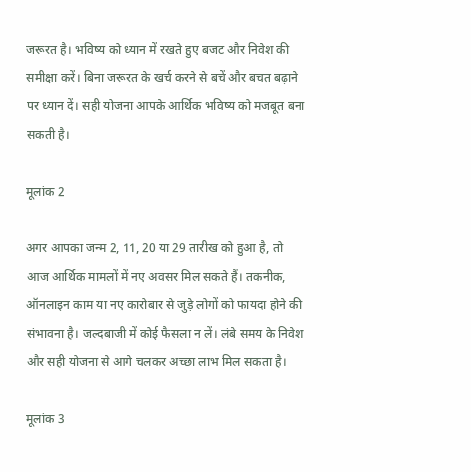जरूरत है। भविष्य को ध्यान में रखते हुए बजट और निवेश की समीक्षा करें। बिना जरूरत के खर्च करने से बचें और बचत बढ़ाने पर ध्यान दें। सही योजना आपके आर्थिक भविष्य को मजबूत बना सकती है।

मूलांक 2

अगर आपका जन्म 2, 11, 20 या 29 तारीख को हुआ है, तो आज आर्थिक मामलों में नए अवसर मिल सकते हैं। तकनीक, ऑनलाइन काम या नए कारोबार से जुड़े लोगों को फायदा होने की संभावना है। जल्दबाजी में कोई फैसला न लें। लंबे समय के निवेश और सही योजना से आगे चलकर अच्छा लाभ मिल सकता है।

मूलांक 3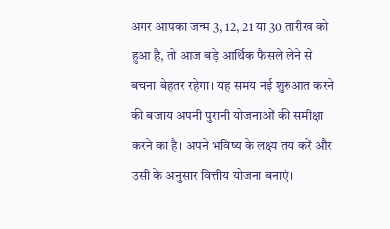अगर आपका जन्म 3, 12, 21 या 30 तारीख को हुआ है, तो आज बड़े आर्थिक फैसले लेने से बचना बेहतर रहेगा। यह समय नई शुरुआत करने की बजाय अपनी पुरानी योजनाओं की समीक्षा करने का है। अपने भविष्य के लक्ष्य तय करें और उसी के अनुसार वित्तीय योजना बनाएं।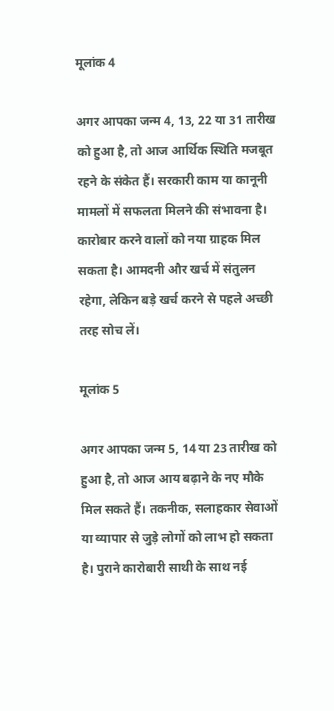मूलांक 4

अगर आपका जन्म 4, 13, 22 या 31 तारीख को हुआ है, तो आज आर्थिक स्थिति मजबूत रहने के संकेत हैं। सरकारी काम या कानूनी मामलों में सफलता मिलने की संभावना है। कारोबार करने वालों को नया ग्राहक मिल सकता है। आमदनी और खर्च में संतुलन रहेगा, लेकिन बड़े खर्च करने से पहले अच्छी तरह सोच लें।

मूलांक 5

अगर आपका जन्म 5, 14 या 23 तारीख को हुआ है, तो आज आय बढ़ाने के नए मौके मिल सकते हैं। तकनीक, सलाहकार सेवाओं या व्यापार से जुड़े लोगों को लाभ हो सकता है। पुराने कारोबारी साथी के साथ नई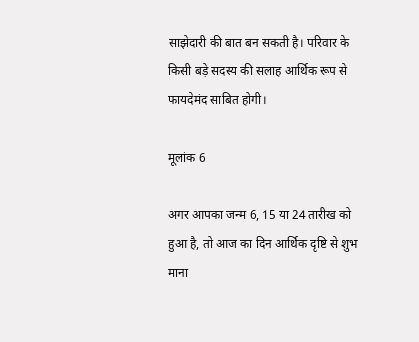साझेदारी की बात बन सकती है। परिवार के किसी बड़े सदस्य की सलाह आर्थिक रूप से फायदेमंद साबित होगी।

मूलांक 6

अगर आपका जन्म 6, 15 या 24 तारीख को हुआ है, तो आज का दिन आर्थिक दृष्टि से शुभ माना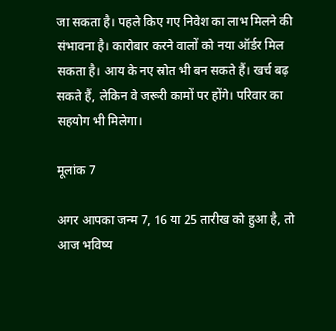जा सकता है। पहले किए गए निवेश का लाभ मिलने की संभावना है। कारोबार करने वालों को नया ऑर्डर मिल सकता है। आय के नए स्रोत भी बन सकते हैं। खर्च बढ़ सकते हैं, लेकिन वे जरूरी कामों पर होंगे। परिवार का सहयोग भी मिलेगा।

मूलांक 7

अगर आपका जन्म 7, 16 या 25 तारीख को हुआ है, तो आज भविष्य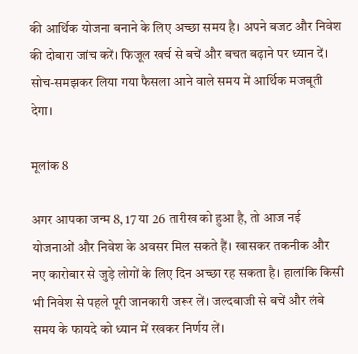की आर्थिक योजना बनाने के लिए अच्छा समय है। अपने बजट और निवेश की दोबारा जांच करें। फिजूल खर्च से बचें और बचत बढ़ाने पर ध्यान दें। सोच-समझकर लिया गया फैसला आने वाले समय में आर्थिक मजबूती देगा।

मूलांक 8

अगर आपका जन्म 8, 17 या 26 तारीख को हुआ है, तो आज नई योजनाओं और निवेश के अवसर मिल सकते हैं। खासकर तकनीक और नए कारोबार से जुड़े लोगों के लिए दिन अच्छा रह सकता है। हालांकि किसी भी निवेश से पहले पूरी जानकारी जरूर लें। जल्दबाजी से बचें और लंबे समय के फायदे को ध्यान में रखकर निर्णय लें।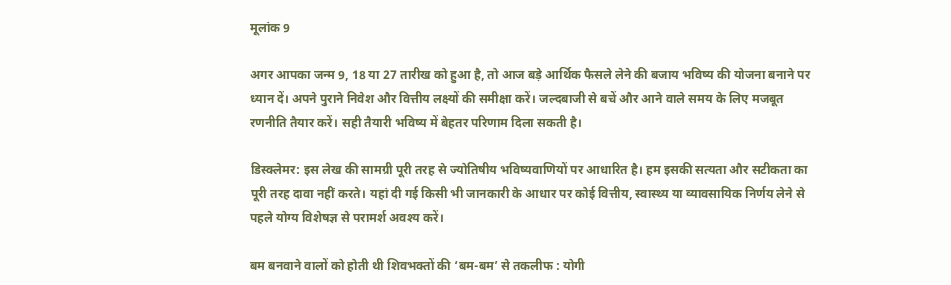मूलांक 9

अगर आपका जन्म 9, 18 या 27 तारीख को हुआ है, तो आज बड़े आर्थिक फैसले लेने की बजाय भविष्य की योजना बनाने पर ध्यान दें। अपने पुराने निवेश और वित्तीय लक्ष्यों की समीक्षा करें। जल्दबाजी से बचें और आने वाले समय के लिए मजबूत रणनीति तैयार करें। सही तैयारी भविष्य में बेहतर परिणाम दिला सकती है।

डिस्क्लेमर: इस लेख की सामग्री पूरी तरह से ज्योतिषीय भविष्यवाणियों पर आधारित है। हम इसकी सत्यता और सटीकता का पूरी तरह दावा नहीं करते। यहां दी गई किसी भी जानकारी के आधार पर कोई वित्तीय, स्वास्थ्य या व्यावसायिक निर्णय लेने से पहले योग्य विशेषज्ञ से परामर्श अवश्य करें।

बम बनवाने वालों को होती थी शिवभक्तों की ‘बम-बम’ से तकलीफ : योगी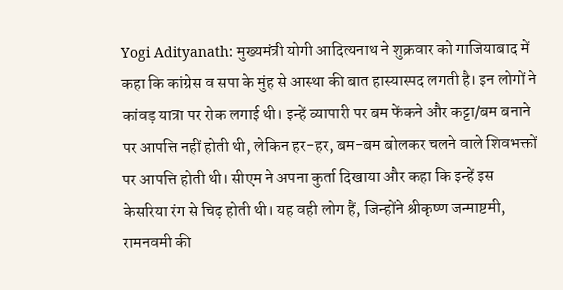Yogi Adityanath: मुख्यमंत्री योगी आदित्यनाथ ने शुक्रवार को गाजियाबाद में कहा कि कांग्रेस व सपा के मुंह से आस्था की बात हास्यास्पद लगती है। इन लोगों ने कांवड़ यात्रा पर रोक लगाई थी। इन्हें व्यापारी पर बम फेंकने और कट्टा/बम बनाने पर आपत्ति नहीं होती थी, लेकिन हर-हर, बम-बम बोलकर चलने वाले शिवभक्तों पर आपत्ति होती थी। सीएम ने अपना कुर्ता दिखाया और कहा कि इन्हें इस केसरिया रंग से चिढ़ होती थी। यह वही लोग हैं, जिन्होंने श्रीकृष्ण जन्माष्टमी, रामनवमी की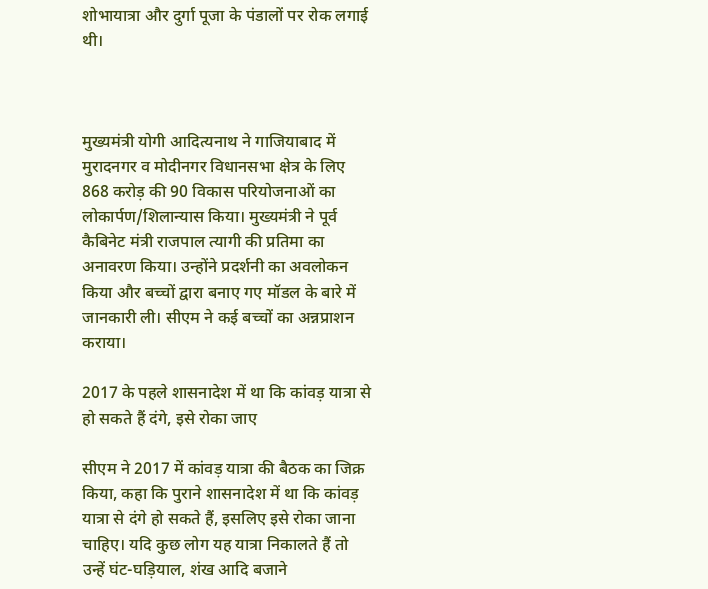शोभायात्रा और दुर्गा पूजा के पंडालों पर रोक लगाई थी।



मुख्यमंत्री योगी आदित्यनाथ ने गाजियाबाद में मुरादनगर व मोदीनगर विधानसभा क्षेत्र के लिए 868 करोड़ की 90 विकास परियोजनाओं का लोकार्पण/शिलान्यास किया। मुख्यमंत्री ने पूर्व कैबिनेट मंत्री राजपाल त्यागी की प्रतिमा का अनावरण किया। उन्होंने प्रदर्शनी का अवलोकन किया और बच्चों द्वारा बनाए गए मॉडल के बारे में जानकारी ली। सीएम ने कई बच्चों का अन्नप्राशन कराया।

2017 के पहले शासनादेश में था कि कांवड़ यात्रा से हो सकते हैं दंगे, इसे रोका जाए

सीएम ने 2017 में कांवड़ यात्रा की बैठक का जिक्र किया, कहा कि पुराने शासनादेश में था कि कांवड़ यात्रा से दंगे हो सकते हैं, इसलिए इसे रोका जाना चाहिए। यदि कुछ लोग यह यात्रा निकालते हैं तो उन्हें घंट-घड़ियाल, शंख आदि बजाने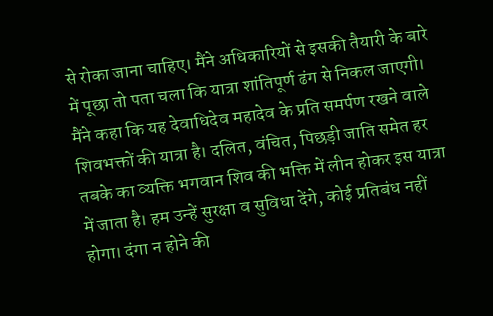से रोका जाना चाहिए। मैंने अधिकारियों से इसकी तैयारी के बारे में पूछा तो पता चला कि यात्रा शांतिपूर्ण ढंग से निकल जाएगी। मैंने कहा कि यह देवाधिदेव महादेव के प्रति समर्पण रखने वाले शिवभक्तों की यात्रा है। दलित, वंचित, पिछड़ी जाति समेत हर तबके का व्यक्ति भगवान शिव की भक्ति में लीन होकर इस यात्रा में जाता है। हम उन्हें सुरक्षा व सुविधा देंगे, कोई प्रतिबंध नहीं होगा। दंगा न होने की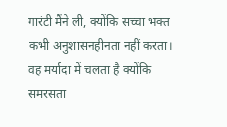गारंटी मैंने ली, क्योंकि सच्चा भक्त कभी अनुशासनहीनता नहीं करता। वह मर्यादा में चलता है क्योंकि समरसता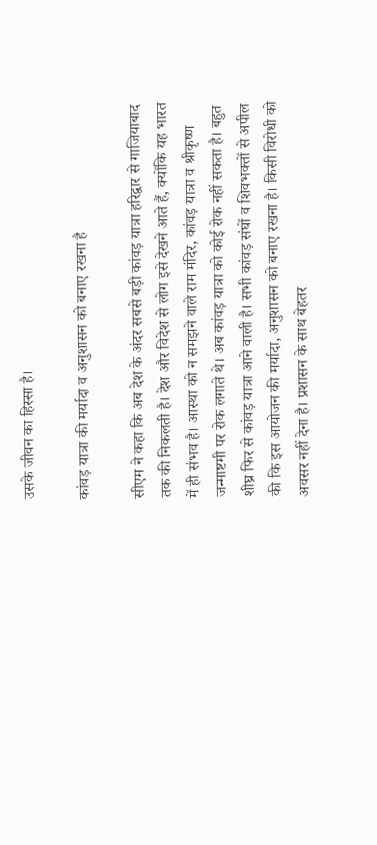उसके जीवन का हिस्सा है।

कांवड़ यात्रा की मर्यादा व अनुशासन को बनाए रखना है

सीएम ने कहा कि अब देश के अंदर सबसे बड़ी कांवड़ यात्रा हरिद्वार से गाजियाबाद तक की निकलती है। देश और विदेश से लोग इसे देखने आते हैं, क्योंकि यह भारत में ही संभव है। आस्था को न समझने वाले राम मंदिर, कांवड़ यात्रा व श्रीकृष्ण जन्माष्टमी पर रोक लगाते थे। अब कांवड़ यात्रा को कोई रोक नहीं सकता है। बहुत शीघ्र फिर से कांवड़ यात्रा आने वाली है। सभी कांवड़ संघों व शिवभक्तों से अपील की कि इस आयोजन की मर्यादा, अनुशासन को बनाए रखना है। किसी विरोधी को अवसर नहीं देना है। प्रशासन के साथ बेहतर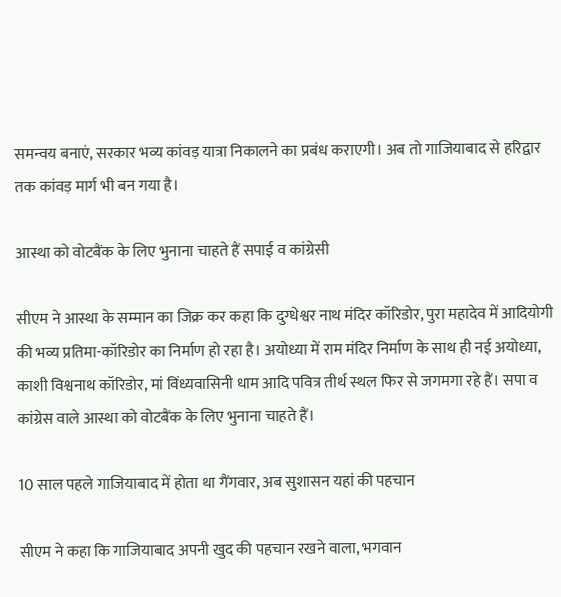समन्वय बनाएं, सरकार भव्य कांवड़ यात्रा निकालने का प्रबंध कराएगी। अब तो गाजियाबाद से हरिद्वार तक कांवड़ मार्ग भी बन गया है।

आस्था को वोटबैंक के लिए भुनाना चाहते हैं सपाई व कांग्रेसी

सीएम ने आस्था के सम्मान का जिक्र कर कहा कि दुग्धेश्वर नाथ मंदिर कॉरिडोर, पुरा महादेव में आदियोगी की भव्य प्रतिमा-कॉरिडोर का निर्माण हो रहा है। अयोध्या में राम मंदिर निर्माण के साथ ही नई अयोध्या, काशी विश्वनाथ कॉरिडोर, मां विंध्यवासिनी धाम आदि पवित्र तीर्थ स्थल फिर से जगमगा रहे हैं। सपा व कांग्रेस वाले आस्था को वोटबैंक के लिए भुनाना चाहते हैं।

10 साल पहले गाजियाबाद में होता था गैंगवार, अब सुशासन यहां की पहचान

सीएम ने कहा कि गाजियाबाद अपनी खुद की पहचान रखने वाला, भगवान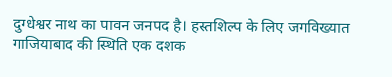दुग्धेश्वर नाथ का पावन जनपद है। हस्तशिल्प के लिए जगविख्यात गाजियाबाद की स्थिति एक दशक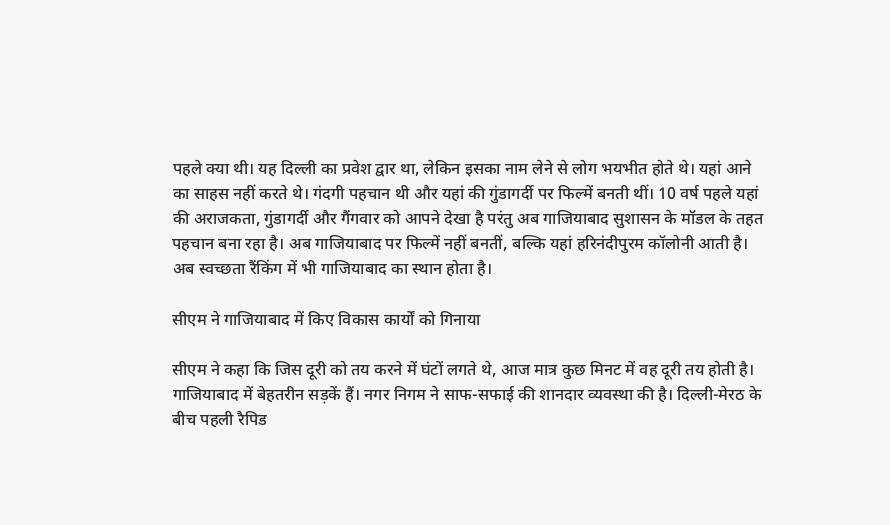पहले क्या थी। यह दिल्ली का प्रवेश द्वार था, लेकिन इसका नाम लेने से लोग भयभीत होते थे। यहां आने का साहस नहीं करते थे। गंदगी पहचान थी और यहां की गुंडागर्दी पर फिल्में बनती थीं। 10 वर्ष पहले यहां की अराजकता, गुंडागर्दी और गैंगवार को आपने देखा है परंतु अब गाजियाबाद सुशासन के मॉडल के तहत पहचान बना रहा है। अब गाजियाबाद पर फिल्में नहीं बनतीं, बल्कि यहां हरिनंदीपुरम कॉलोनी आती है। अब स्वच्छता रैंकिंग में भी गाजियाबाद का स्थान होता है।

सीएम ने गाजियाबाद में किए विकास कार्यों को गिनाया

सीएम ने कहा कि जिस दूरी को तय करने में घंटों लगते थे, आज मात्र कुछ मिनट में वह दूरी तय होती है। गाजियाबाद में बेहतरीन सड़कें हैं। नगर निगम ने साफ-सफाई की शानदार व्यवस्था की है। दिल्ली-मेरठ के बीच पहली रैपिड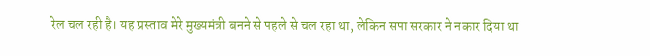रेल चल रही है। यह प्रस्ताव मेरे मुख्यमंत्री बनने से पहले से चल रहा था, लेकिन सपा सरकार ने नकार दिया था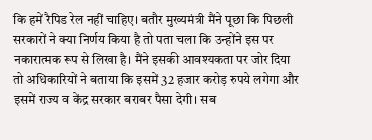कि हमें रैपिड रेल नहीं चाहिए। बतौर मुख्यमंत्री मैंने पूछा कि पिछली सरकारों ने क्या निर्णय किया है तो पता चला कि उन्होंने इस पर नकारात्मक रूप से लिखा है। मैंने इसकी आवश्यकता पर जोर दिया तो अधिकारियों ने बताया कि इसमें 32 हजार करोड़ रुपये लगेगा और इसमें राज्य व केंद्र सरकार बराबर पैसा देगी। सब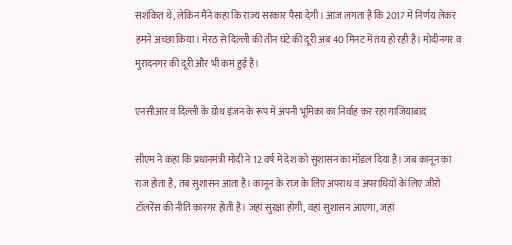सशंकित थे, लेकिन मैंने कहा कि राज्य सरकार पैसा देगी। आज लगता है कि 2017 में निर्णय लेकर हमने अच्छा किया। मेरठ से दिल्ली की तीन घंटे की दूरी अब 40 मिनट में तय हो रही है। मोदीनगर व मुरादनगर की दूरी और भी कम हुई है।

एनसीआर व दिल्ली के ग्रोथ इंजन के रूप में अपनी भूमिका का निर्वाह कर रहा गाजियाबाद

सीएम ने कहा कि प्रधानमंत्री मोदी ने 12 वर्ष में देश को सुशासन का मॉडल दिया है। जब कानून का राज होता है, तब सुशासन आता है। कानून के राज के लिए अपराध व अपराधियों के लिए जीरो टॉलरेंस की नीति कारगर होती है। जहां सुरक्षा होगी, वहां सुशासन आएगा, जहां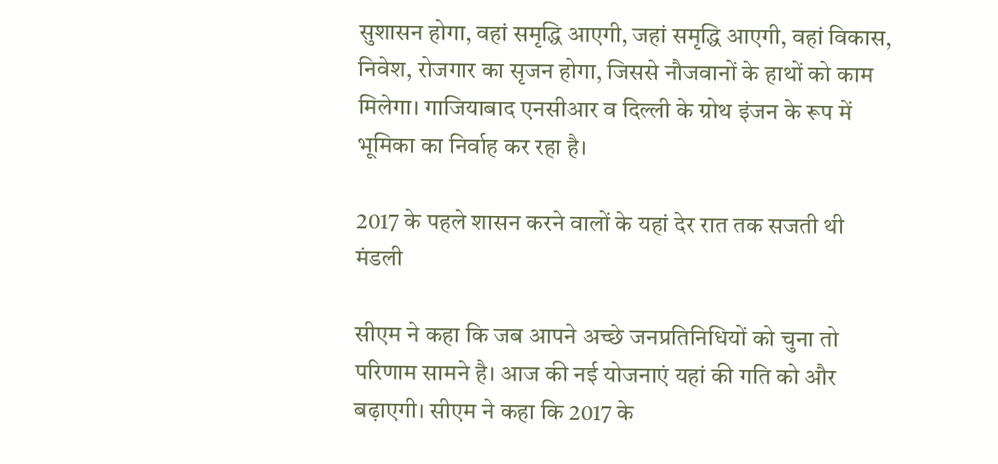सुशासन होगा, वहां समृद्धि आएगी, जहां समृद्धि आएगी, वहां विकास, निवेश, रोजगार का सृजन होगा, जिससे नौजवानों के हाथों को काम मिलेगा। गाजियाबाद एनसीआर व दिल्ली के ग्रोथ इंजन के रूप में भूमिका का निर्वाह कर रहा है।

2017 के पहले शासन करने वालों के यहां देर रात तक सजती थी मंडली

सीएम ने कहा कि जब आपने अच्छे जनप्रतिनिधियों को चुना तो परिणाम सामने है। आज की नई योजनाएं यहां की गति को और बढ़ाएगी। सीएम ने कहा कि 2017 के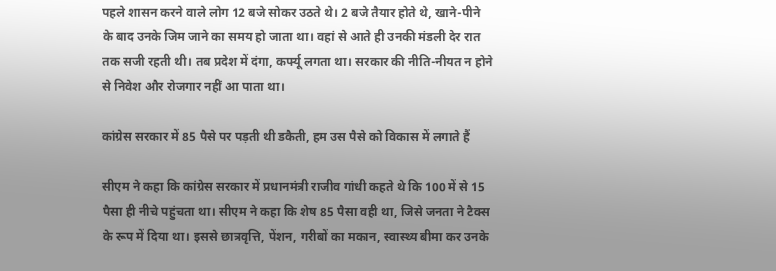पहले शासन करने वाले लोग 12 बजे सोकर उठते थे। 2 बजे तैयार होते थे, खाने-पीने के बाद उनके जिम जाने का समय हो जाता था। वहां से आते ही उनकी मंडली देर रात तक सजी रहती थी। तब प्रदेश में दंगा, कर्फ्यू लगता था। सरकार की नीति-नीयत न होने से निवेश और रोजगार नहीं आ पाता था।

कांग्रेस सरकार में 85 पैसे पर पड़ती थी डकैती, हम उस पैसे को विकास में लगाते हैं

सीएम ने कहा कि कांग्रेस सरकार में प्रधानमंत्री राजीव गांधी कहते थे कि 100 में से 15 पैसा ही नीचे पहुंचता था। सीएम ने कहा कि शेष 85 पैसा वही था, जिसे जनता ने टैक्स के रूप में दिया था। इससे छात्रवृत्ति, पेंशन, गरीबों का मकान, स्वास्थ्य बीमा कर उनके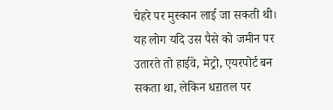चेहरे पर मुस्कान लाई जा सकती थी। यह लोग यदि उस पैसे को जमीन पर उतारते तो हाईवे, मेट्रो, एयरपोर्ट बन सकता था, लेकिन धऱातल पर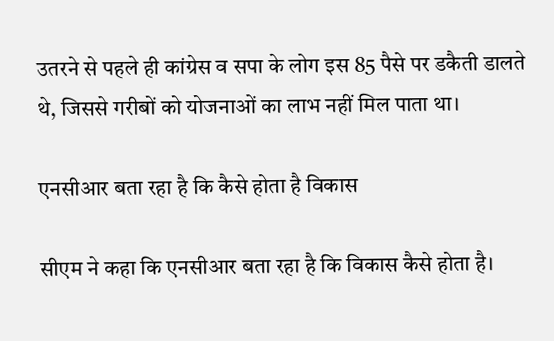उतरने से पहले ही कांग्रेस व सपा के लोग इस 85 पैसे पर डकैती डालते थे, जिससे गरीबों को योजनाओं का लाभ नहीं मिल पाता था।

एनसीआर बता रहा है कि कैसे होता है विकास

सीएम ने कहा कि एनसीआर बता रहा है कि विकास कैसे होता है।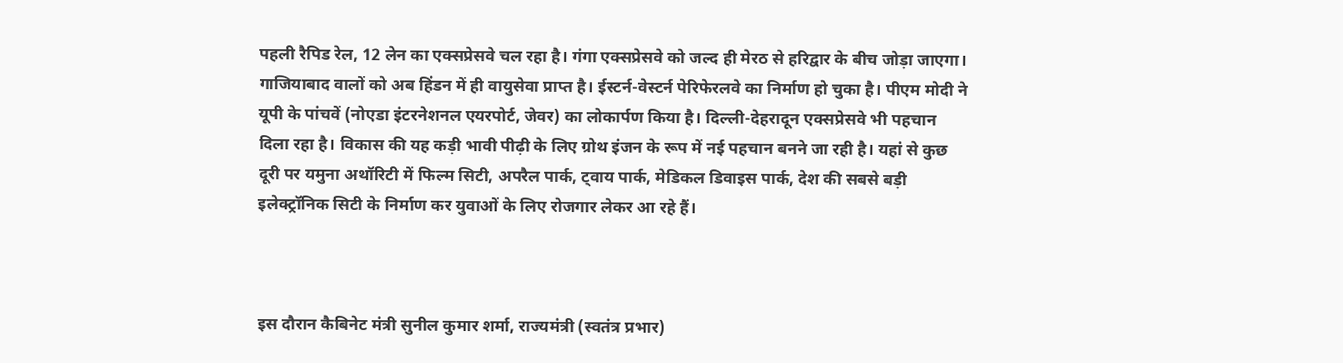पहली रैपिड रेल, 12 लेन का एक्सप्रेसवे चल रहा है। गंगा एक्सप्रेसवे को जल्द ही मेरठ से हरिद्वार के बीच जोड़ा जाएगा। गाजियाबाद वालों को अब हिंडन में ही वायुसेवा प्राप्त है। ईस्टर्न-वेस्टर्न पेरिफेरलवे का निर्माण हो चुका है। पीएम मोदी ने यूपी के पांचवें (नोएडा इंटरनेशनल एयरपोर्ट, जेवर) का लोकार्पण किया है। दिल्ली-देहरादून एक्सप्रेसवे भी पहचान दिला रहा है। विकास की यह कड़ी भावी पीढ़ी के लिए ग्रोथ इंजन के रूप में नई पहचान बनने जा रही है। यहां से कुछ दूरी पर यमुना अथॉरिटी में फिल्म सिटी, अपरैल पार्क, ट्वाय पार्क, मेडिकल डिवाइस पार्क, देश की सबसे बड़ी इलेक्ट्रॉनिक सिटी के निर्माण कर युवाओं के लिए रोजगार लेकर आ रहे हैं।



इस दौरान कैबिनेट मंत्री सुनील कुमार शर्मा, राज्यमंत्री (स्वतंत्र प्रभार)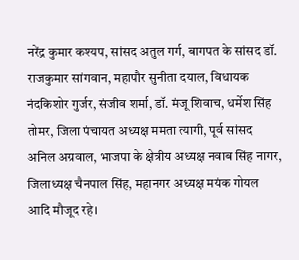नरेंद्र कुमार कश्यप, सांसद अतुल गर्ग, बागपत के सांसद डॉ. राजकुमार सांगवान, महापौर सुनीता दयाल, विधायक नंदकिशोर गुर्जर, संजीव शर्मा, डॉ. मंजू शिवाच, धर्मेश सिंह तोमर, जिला पंचायत अध्यक्ष ममता त्यागी, पूर्व सांसद अनिल अग्रवाल, भाजपा के क्षेत्रीय अध्यक्ष नवाब सिंह नागर, जिलाध्यक्ष चैनपाल सिंह, महानगर अध्यक्ष मयंक गोयल आदि मौजूद रहे।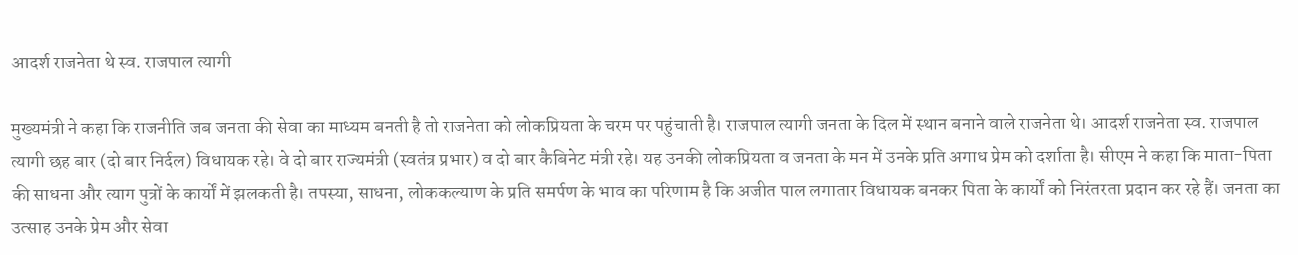आदर्श राजनेता थे स्व. राजपाल त्यागी

मुख्यमंत्री ने कहा कि राजनीति जब जनता की सेवा का माध्यम बनती है तो राजनेता को लोकप्रियता के चरम पर पहुंचाती है। राजपाल त्यागी जनता के दिल में स्थान बनाने वाले राजनेता थे। आदर्श राजनेता स्व. राजपाल त्यागी छह बार (दो बार निर्दल) विधायक रहे। वे दो बार राज्यमंत्री (स्वतंत्र प्रभार) व दो बार कैबिनेट मंत्री रहे। यह उनकी लोकप्रियता व जनता के मन में उनके प्रति अगाध प्रेम को दर्शाता है। सीएम ने कहा कि माता-पिता की साधना और त्याग पुत्रों के कार्यों में झलकती है। तपस्या, साधना, लोककल्याण के प्रति समर्पण के भाव का परिणाम है कि अजीत पाल लगातार विधायक बनकर पिता के कार्यों को निरंतरता प्रदान कर रहे हैं। जनता का उत्साह उनके प्रेम और सेवा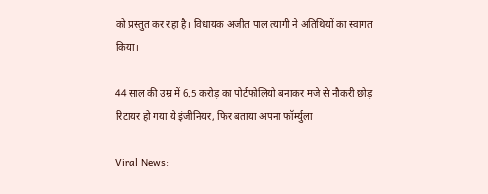को प्रस्तुत कर रहा है। विधायक अजीत पाल त्यागी ने अतिथियों का स्वागत किया।

44 साल की उम्र में 6.5 करोड़ का पोर्टफोलियो बनाकर मजे से नौकरी छोड़ रिटायर हो गया ये इंजीनियर, फिर बताया अपना फॉर्म्युला

Viral News: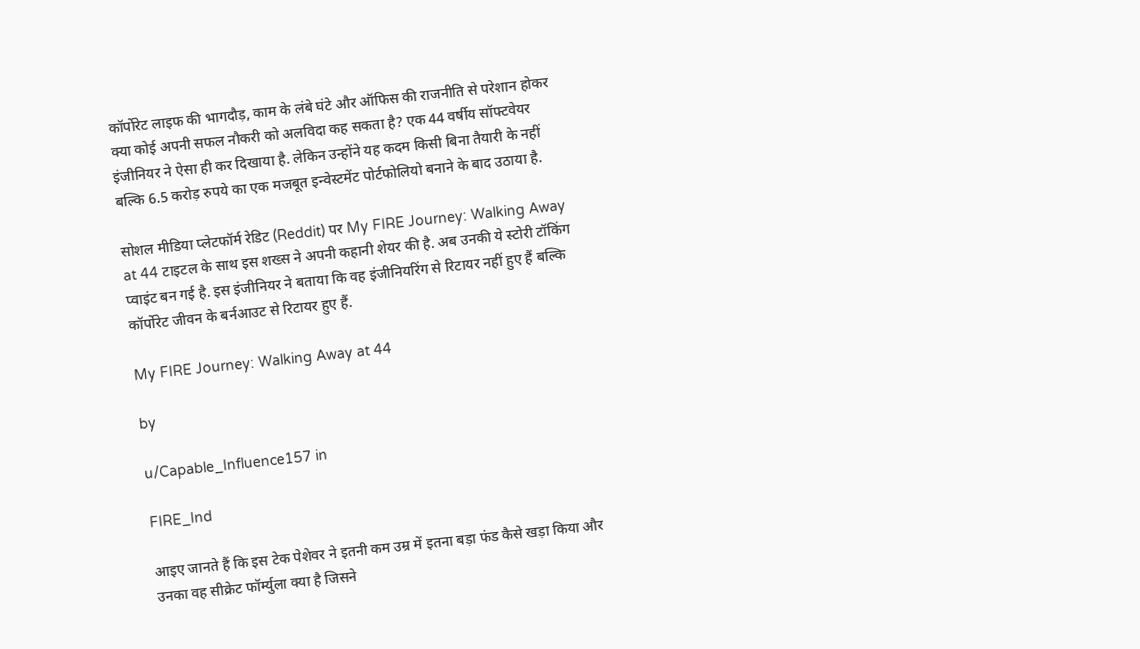कॉर्पोरेट लाइफ की भागदौड़, काम के लंबे घंटे और ऑफिस की राजनीति से परेशान होकर क्या कोई अपनी सफल नौकरी को अलविदा कह सकता है? एक 44 वर्षीय सॉफ्टवेयर इंजीनियर ने ऐसा ही कर दिखाया है. लेकिन उन्होंने यह कदम किसी बिना तैयारी के नहीं बल्कि 6.5 करोड़ रुपये का एक मजबूत इन्वेस्टमेंट पोर्टफोलियो बनाने के बाद उठाया है.

सोशल मीडिया प्लेटफॉर्म रेडिट (Reddit) पर My FIRE Journey: Walking Away at 44 टाइटल के साथ इस शख्स ने अपनी कहानी शेयर की है. अब उनकी ये स्टोरी टॉकिंग प्वाइंट बन गई है. इस इंजीनियर ने बताया कि वह इंजीनियरिंग से रिटायर नहीं हुए हैं बल्कि कॉर्पोरेट जीवन के बर्नआउट से रिटायर हुए हैं.

My FIRE Journey: Walking Away at 44

by

u/Capable_Influence157 in

FIRE_Ind

आइए जानते हैं कि इस टेक पेशेवर ने इतनी कम उम्र में इतना बड़ा फंड कैसे खड़ा किया और उनका वह सीक्रेट फॉर्म्युला क्या है जिसने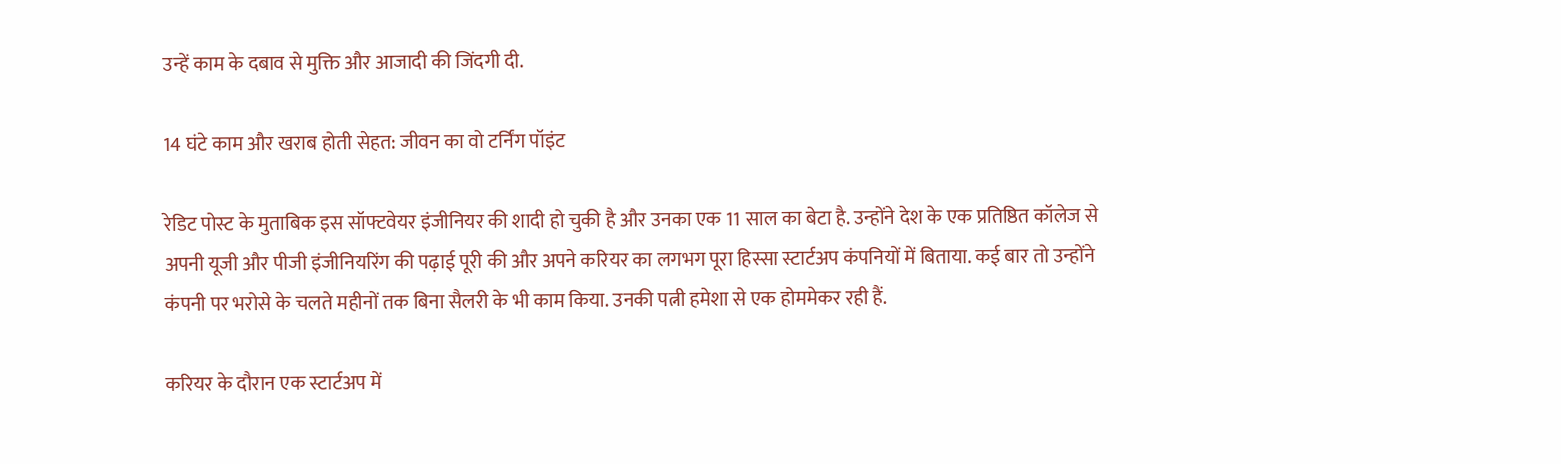उन्हें काम के दबाव से मुक्ति और आजादी की जिंदगी दी.

14 घंटे काम और खराब होती सेहत: जीवन का वो टर्निंग पॉइंट

रेडिट पोस्ट के मुताबिक इस सॉफ्टवेयर इंजीनियर की शादी हो चुकी है और उनका एक 11 साल का बेटा है. उन्होंने देश के एक प्रतिष्ठित कॉलेज से अपनी यूजी और पीजी इंजीनियरिंग की पढ़ाई पूरी की और अपने करियर का लगभग पूरा हिस्सा स्टार्टअप कंपनियों में बिताया. कई बार तो उन्होंने कंपनी पर भरोसे के चलते महीनों तक बिना सैलरी के भी काम किया. उनकी पत्नी हमेशा से एक होममेकर रही हैं.

करियर के दौरान एक स्टार्टअप में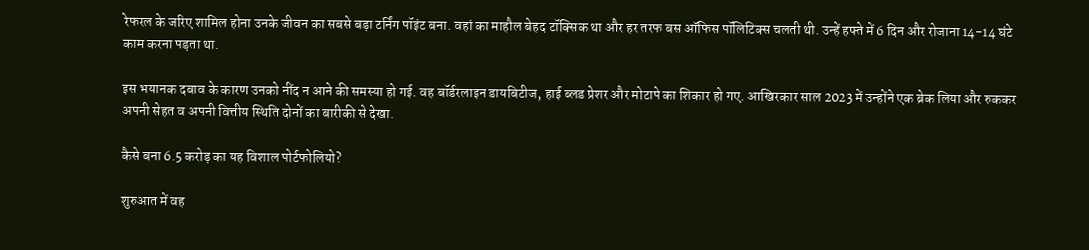रेफरल के जरिए शामिल होना उनके जीवन का सबसे बड़ा टर्निंग पॉइंट बना. वहां का माहौल बेहद टॉक्सिक था और हर तरफ बस ऑफिस पॉलिटिक्स चलती थी. उन्हें हफ्ते में 6 दिन और रोजाना 14-14 घंटे काम करना पड़ता था.

इस भयानक दबाव के कारण उनको नींद न आने की समस्या हो गई. वह बॉर्डरलाइन डायबिटीज, हाई ब्लड प्रेशर और मोटापे का शिकार हो गए. आखिरकार साल 2023 में उन्होंने एक ब्रेक लिया और रुककर अपनी सेहत व अपनी वित्तीय स्थिति दोनों का बारीकी से देखा.

कैसे बना 6.5 करोड़ का यह विशाल पोर्टफोलियो?

शुरुआत में वह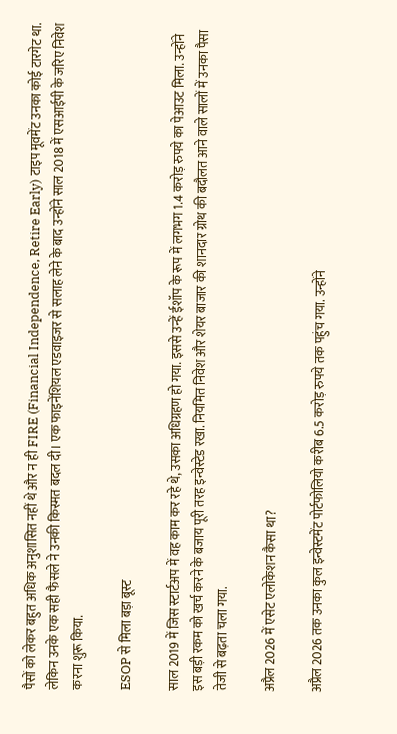पैसों को लेकर बहुत अधिक अनुशासित नहीं थे और न ही FIRE (Financial Independence, Retire Early) टाइप मूवमेंट उनका कोई टारगेट था. लेकिन उनके एक सही फैसले ने उनकी किस्मत बदल दी। एक फाइनेंशियल एडवाइजर से सलाह लेने के बाद उन्होंने साल 2018 में एसआईपी के जरिए निवेश करना शुरू किया.

ESOP से मिला बड़ा बूस्ट

साल 2019 में जिस स्टार्टअप में वह काम कर रहे थे, उसका अधिग्रहण हो गया. इससे उन्हें ईशॉप के रूप में लगभग 1.4 करोड़ रुपये का पेआउट मिला. उन्होंने इस बड़ी रकम को खर्च करने के बजाय पूरी तरह इन्वेस्टेड रखा. नियमित निवेश और शेयर बाजार की शानदार ग्रोथ की बदौलत आने वाले सालों में उनका पैसा तेजी से बढ़ता चला गया.

अप्रैल 2026 में एसेट एलोकेशन कैसा था?

अप्रैल 2026 तक उनका कुल इन्वेस्टमेंट पोर्टफोलियो करीब 6.5 करोड़ रुपये तक पहुंच गया. उन्होंने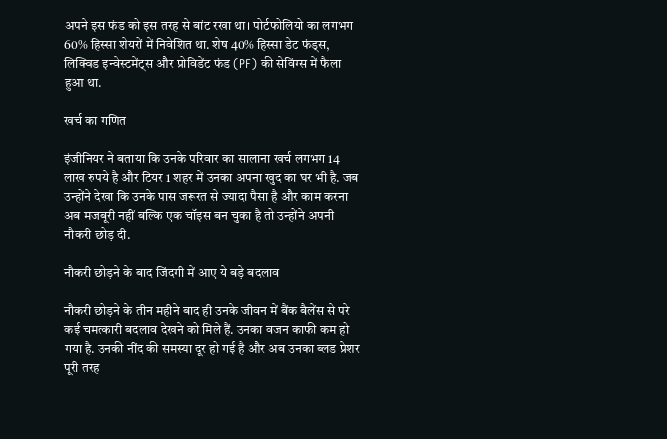अपने इस फंड को इस तरह से बांट रखा था। पोर्टफोलियो का लगभग 60% हिस्सा शेयरों में निवेशित था. शेष 40% हिस्सा डेट फंड्स, लिक्विड इन्वेस्टमेंट्स और प्रोविडेंट फंड (PF) की सेविंग्स में फैला हुआ था.

खर्च का गणित

इंजीनियर ने बताया कि उनके परिवार का सालाना खर्च लगभग 14 लाख रुपये है और टियर 1 शहर में उनका अपना खुद का घर भी है. जब उन्होंने देखा कि उनके पास जरूरत से ज्यादा पैसा है और काम करना अब मजबूरी नहीं बल्कि एक चॉइस बन चुका है तो उन्होंने अपनी नौकरी छोड़ दी.

नौकरी छोड़ने के बाद जिंदगी में आए ये बड़े बदलाव

नौकरी छोड़ने के तीन महीने बाद ही उनके जीवन में बैंक बैलेंस से परे कई चमत्कारी बदलाव देखने को मिले हैं. उनका वजन काफी कम हो गया है. उनकी नींद की समस्या दूर हो गई है और अब उनका ब्लड प्रेशर पूरी तरह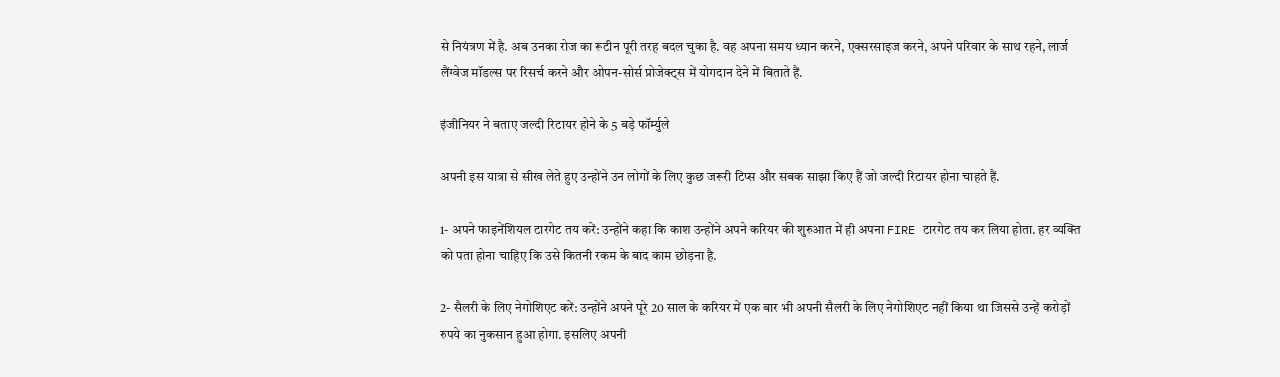से नियंत्रण में है. अब उनका रोज का रूटीन पूरी तरह बदल चुका है. वह अपना समय ध्यान करने, एक्सरसाइज करने, अपने परिवार के साथ रहने, लार्ज लैंग्वेज मॉडल्स पर रिसर्च करने और ओपन-सोर्स प्रोजेक्ट्स में योगदान देने में बिताते हैं.

इंजीनियर ने बताए जल्दी रिटायर होने के 5 बड़े फॉर्म्युले

अपनी इस यात्रा से सीख लेते हुए उन्होंने उन लोगों के लिए कुछ जरूरी टिप्स और सबक साझा किए हैं जो जल्दी रिटायर होना चाहते हैं.

1- अपने फाइनेंशियल टारगेट तय करें: उन्होंने कहा कि काश उन्होंने अपने करियर की शुरुआत में ही अपना FIRE टारगेट तय कर लिया होता. हर व्यक्ति को पता होना चाहिए कि उसे कितनी रकम के बाद काम छोड़ना है.

2- सैलरी के लिए नेगोशिएट करें: उन्होंने अपने पूरे 20 साल के करियर में एक बार भी अपनी सैलरी के लिए नेगोशिएट नहीं किया था जिससे उन्हें करोड़ों रुपये का नुकसान हुआ होगा. इसलिए अपनी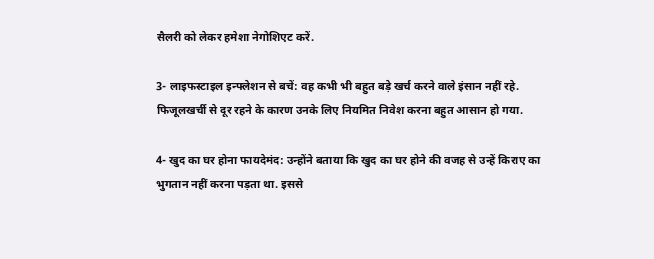सैलरी को लेकर हमेशा नेगोशिएट करें.

3- लाइफस्टाइल इन्फ्लेशन से बचें: वह कभी भी बहुत बड़े खर्च करने वाले इंसान नहीं रहे. फिजूलखर्ची से दूर रहने के कारण उनके लिए नियमित निवेश करना बहुत आसान हो गया.

4- खुद का घर होना फायदेमंद: उन्होंने बताया कि खुद का घर होने की वजह से उन्हें किराए का भुगतान नहीं करना पड़ता था. इससे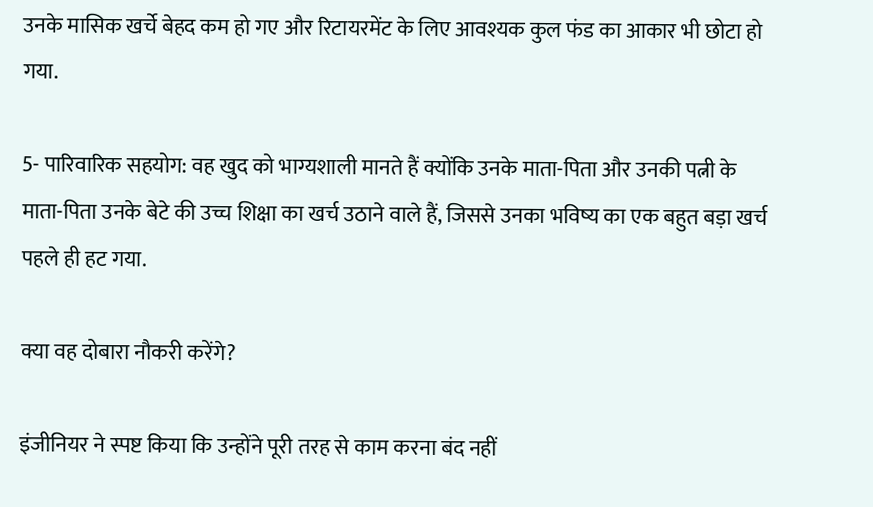उनके मासिक खर्चे बेहद कम हो गए और रिटायरमेंट के लिए आवश्यक कुल फंड का आकार भी छोटा हो गया.

5- पारिवारिक सहयोग: वह खुद को भाग्यशाली मानते हैं क्योंकि उनके माता-पिता और उनकी पत्नी के माता-पिता उनके बेटे की उच्च शिक्षा का खर्च उठाने वाले हैं, जिससे उनका भविष्य का एक बहुत बड़ा खर्च पहले ही हट गया.

क्या वह दोबारा नौकरी करेंगे?

इंजीनियर ने स्पष्ट किया कि उन्होंने पूरी तरह से काम करना बंद नहीं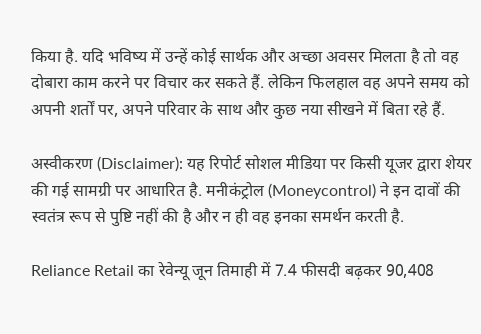किया है. यदि भविष्य में उन्हें कोई सार्थक और अच्छा अवसर मिलता है तो वह दोबारा काम करने पर विचार कर सकते हैं. लेकिन फिलहाल वह अपने समय को अपनी शर्तों पर, अपने परिवार के साथ और कुछ नया सीखने में बिता रहे हैं.

अस्वीकरण (Disclaimer): यह रिपोर्ट सोशल मीडिया पर किसी यूजर द्वारा शेयर की गई सामग्री पर आधारित है. मनीकंट्रोल (Moneycontrol) ने इन दावों की स्वतंत्र रूप से पुष्टि नहीं की है और न ही वह इनका समर्थन करती है.

Reliance Retail का रेवेन्यू जून तिमाही में 7.4 फीसदी बढ़कर 90,408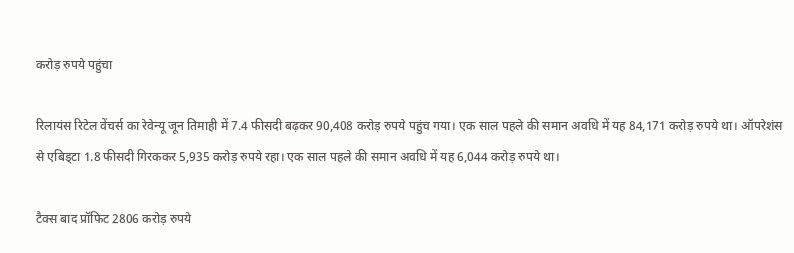करोड़ रुपये पहुंचा

रिलायंस रिटेल वेंचर्स का रेवेन्यू जून तिमाही में 7.4 फीसदी बढ़कर 90,408 करोड़ रुपये पहुंच गया। एक साल पहले की समान अवधि में यह 84,171 करोड़ रुपये था। ऑपरेशंस से एबिड्टा 1.8 फीसदी गिरककर 5,935 करोड़ रुपये रहा। एक साल पहले की समान अवधि में यह 6,044 करोड़ रुपये था।

टैक्स बाद प्रॉफिट 2806 करोड़ रुपये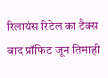रिलायंस रिटेल का टैक्स बाद प्रॉफिट जून तिमाही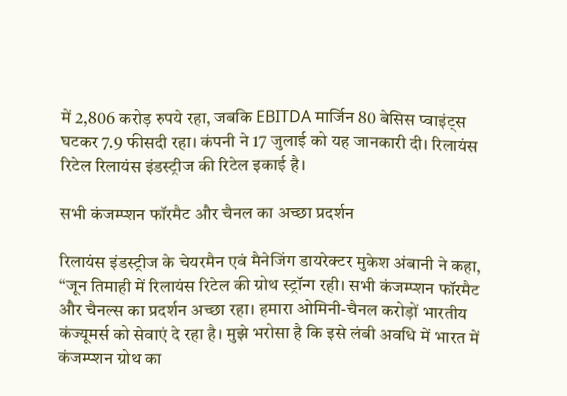में 2,806 करोड़ रुपये रहा, जबकि EBITDA मार्जिन 80 बेसिस प्वाइंट्स घटकर 7.9 फीसदी रहा। कंपनी ने 17 जुलाई को यह जानकारी दी। रिलायंस रिटेल रिलायंस इंडस्ट्रीज की रिटेल इकाई है।

सभी कंजम्प्शन फॉरमैट और चैनल का अच्छा प्रदर्शन

रिलायंस इंडस्ट्रीज के चेयरमैन एवं मैनेजिंग डायरेक्टर मुकेश अंबानी ने कहा, “जून तिमाही में रिलायंस रिटेल की ग्रोथ स्ट्रॉन्ग रही। सभी कंजम्प्शन फॉरमैट और चैनल्स का प्रदर्शन अच्छा रहा। हमारा ओमिनी-चैनल करोड़ों भारतीय कंज्यूमर्स को सेवाएं दे रहा है। मुझे भरोसा है कि इसे लंबी अवधि में भारत में कंजम्प्शन ग्रोथ का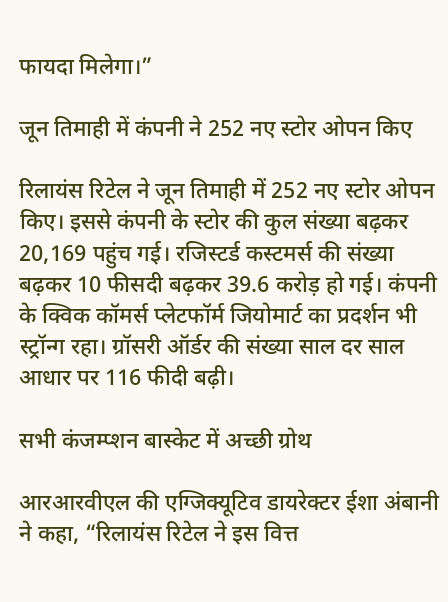फायदा मिलेगा।”

जून तिमाही में कंपनी ने 252 नए स्टोर ओपन किए

रिलायंस रिटेल ने जून तिमाही में 252 नए स्टोर ओपन किए। इससे कंपनी के स्टोर की कुल संख्या बढ़कर 20,169 पहुंच गई। रजिस्टर्ड कस्टमर्स की संख्या बढ़कर 10 फीसदी बढ़कर 39.6 करोड़ हो गई। कंपनी के क्विक कॉमर्स प्लेटफॉर्म जियोमार्ट का प्रदर्शन भी स्ट्रॉन्ग रहा। ग्रॉसरी ऑर्डर की संख्या साल दर साल आधार पर 116 फीदी बढ़ी।

सभी कंजम्प्शन बास्केट में अच्छी ग्रोथ

आरआरवीएल की एग्जिक्यूटिव डायरेक्टर ईशा अंबानी ने कहा, “रिलायंस रिटेल ने इस वित्त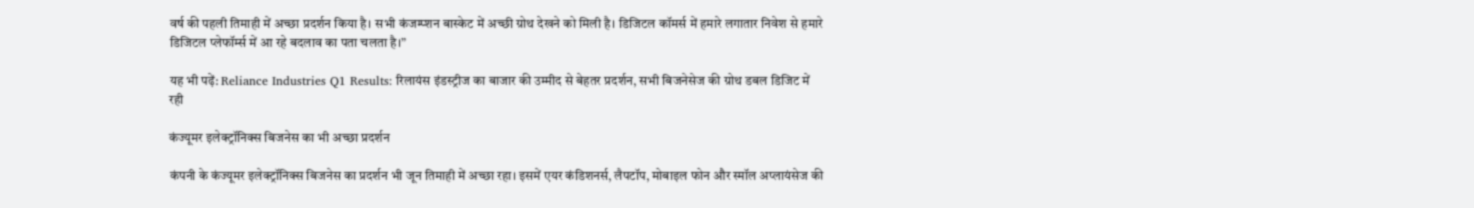वर्ष की पहली तिमाही में अच्छा प्रदर्शन किया है। सभी कंजम्प्शन बास्केट में अच्छी ग्रोथ देखने को मिली है। डिजिटल कॉमर्स में हमारे लगातार निवेश से हमारे डिजिटल प्लेफॉर्म्स में आ रहे बदलाव का पता चलता है।”

यह भी पढ़ें: Reliance Industries Q1 Results: रिलायंस इंडस्ट्रीज का बाजार की उम्मीद से बेहतर प्रदर्शन, सभी बिजनेसेज की ग्रोथ डबल डिजिट में रही

कंज्यूमर इलेक्ट्रॉनिक्स बिजनेस का भी अच्छा प्रदर्शन

कंपनी के कंज्यूमर इलेक्ट्रॉनिक्स बिजनेस का प्रदर्शन भी जून तिमाही में अच्छा रहा। इसमें एयर कंडिशनर्स, लैपटॉप, मोबाइल फोन और स्मॉल अप्लायंसेज की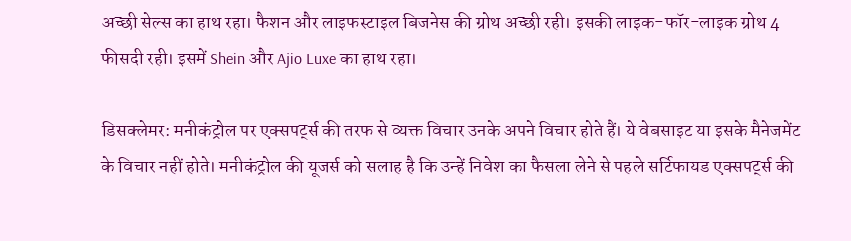अच्छी सेल्स का हाथ रहा। फैशन और लाइफस्टाइल बिजनेस की ग्रोथ अच्छी रही। इसकी लाइक-फॉर-लाइक ग्रोथ 4 फीसदी रही। इसमें Shein और Ajio Luxe का हाथ रहा।

डिसक्लेमर: मनीकंट्रोल पर एक्सपर्ट्स की तरफ से व्यक्त विचार उनके अपने विचार होते हैं। ये वेबसाइट या इसके मैनेजमेंट के विचार नहीं होते। मनीकंट्रोल की यूजर्स को सलाह है कि उन्हें निवेश का फैसला लेने से पहले सर्टिफायड एक्सपर्ट्स की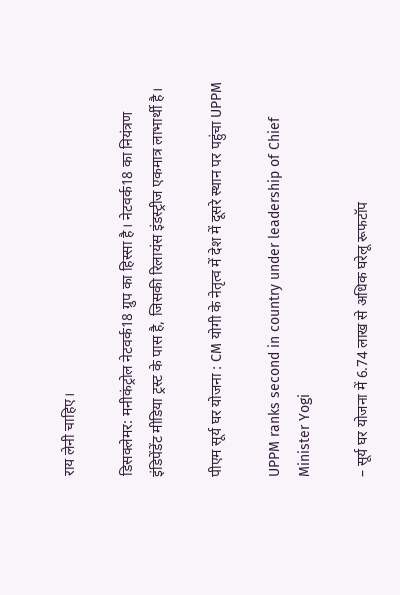राय लेनी चाहिए।

डिसक्लेमर: मनीकंट्रोल नेटवर्क18 ग्रुप का हिस्सा है। नेटवर्क18 का नियंत्रण इंडिपेंडेंट मीडिया ट्रस्ट के पास है, जिसकी रिलायंस इंडस्ट्रीज एकमात्र लाभार्थी है।

पीएम सूर्य घर योजना : CM योगी के नेतृत्व में देश में दूसरे स्थान पर पहुंचा UPPM

UPPM ranks second in country under leadership of Chief Minister Yogi

– सूर्य घर योजना में 6.74 लाख से अधिक घरेलू रूफटॉप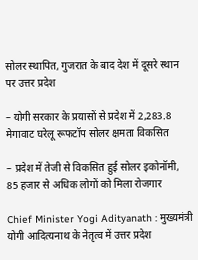सोलर स्थापित, गुजरात के बाद देश में दूसरे स्थान पर उत्तर प्रदेश

– योगी सरकार के प्रयासों से प्रदेश में 2,283.8 मेगावाट घरेलू रूफटॉप सोलर क्षमता विकसित

– प्रदेश में तेजी से विकसित हुई सोलर इकोनॉमी, 85 हजार से अधिक लोगों को मिला रोजगार

Chief Minister Yogi Adityanath : मुख्यमंत्री योगी आदित्यनाथ के नेतृत्व में उत्तर प्रदेश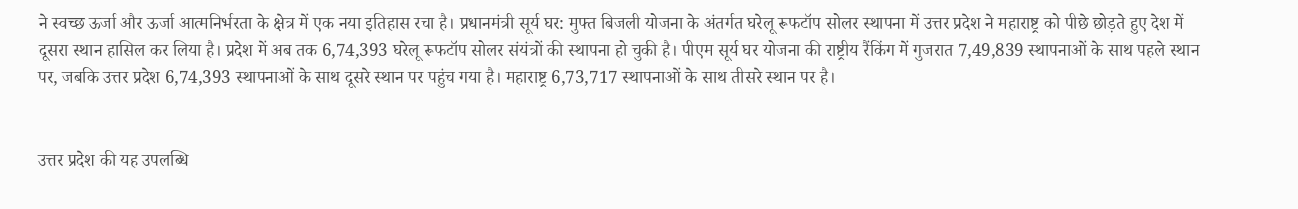ने स्वच्छ ऊर्जा और ऊर्जा आत्मनिर्भरता के क्षेत्र में एक नया इतिहास रचा है। प्रधानमंत्री सूर्य घर: मुफ्त बिजली योजना के अंतर्गत घरेलू रूफटॉप सोलर स्थापना में उत्तर प्रदेश ने महाराष्ट्र को पीछे छोड़ते हुए देश में दूसरा स्थान हासिल कर लिया है। प्रदेश में अब तक 6,74,393 घरेलू रूफटॉप सोलर संयंत्रों की स्थापना हो चुकी है। पीएम सूर्य घर योजना की राष्ट्रीय रैंकिंग में गुजरात 7,49,839 स्थापनाओं के साथ पहले स्थान पर, जबकि उत्तर प्रदेश 6,74,393 स्थापनाओं के साथ दूसरे स्थान पर पहुंच गया है। महाराष्ट्र 6,73,717 स्थापनाओं के साथ तीसरे स्थान पर है।


उत्तर प्रदेश की यह उपलब्धि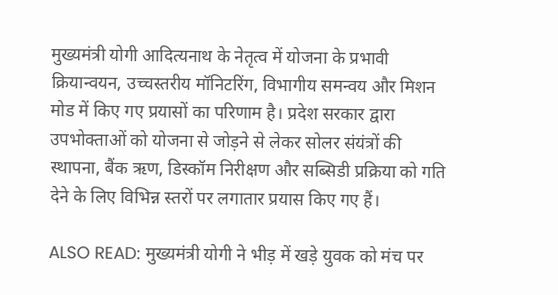मुख्यमंत्री योगी आदित्यनाथ के नेतृत्व में योजना के प्रभावी क्रियान्वयन, उच्चस्तरीय मॉनिटरिंग, विभागीय समन्वय और मिशन मोड में किए गए प्रयासों का परिणाम है। प्रदेश सरकार द्वारा उपभोक्ताओं को योजना से जोड़ने से लेकर सोलर संयंत्रों की स्थापना, बैंक ऋण, डिस्कॉम निरीक्षण और सब्सिडी प्रक्रिया को गति देने के लिए विभिन्न स्तरों पर लगातार प्रयास किए गए हैं।

ALSO READ: मुख्यमंत्री योगी ने भीड़ में खड़े युवक को मंच पर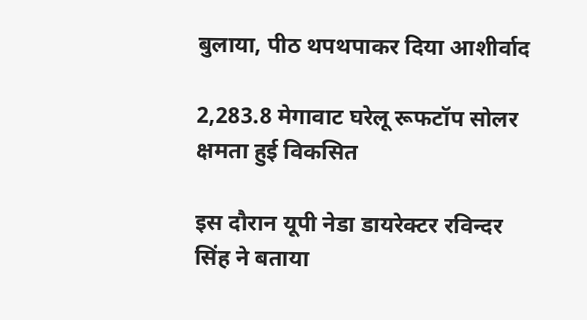बुलाया, पीठ थपथपाकर दिया आशीर्वाद

2,283.8 मेगावाट घरेलू रूफटॉप सोलर क्षमता हुई विकसित

इस दौरान यूपी नेडा डायरेक्टर रविन्दर सिंह ने बताया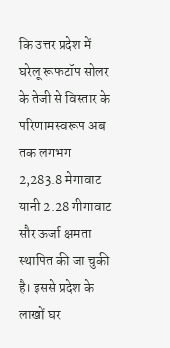कि उत्तर प्रदेश में घरेलू रूफटॉप सोलर के तेजी से विस्तार के परिणामस्वरूप अब तक लगभग 2,283.8 मेगावाट यानी 2.28 गीगावाट सौर ऊर्जा क्षमता स्थापित की जा चुकी है। इससे प्रदेश के लाखों घर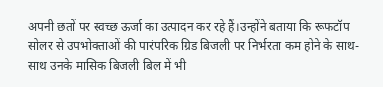अपनी छतों पर स्वच्छ ऊर्जा का उत्पादन कर रहे हैं।उन्होंने बताया कि रूफटॉप सोलर से उपभोक्ताओं की पारंपरिक ग्रिड बिजली पर निर्भरता कम होने के साथ-साथ उनके मासिक बिजली बिल में भी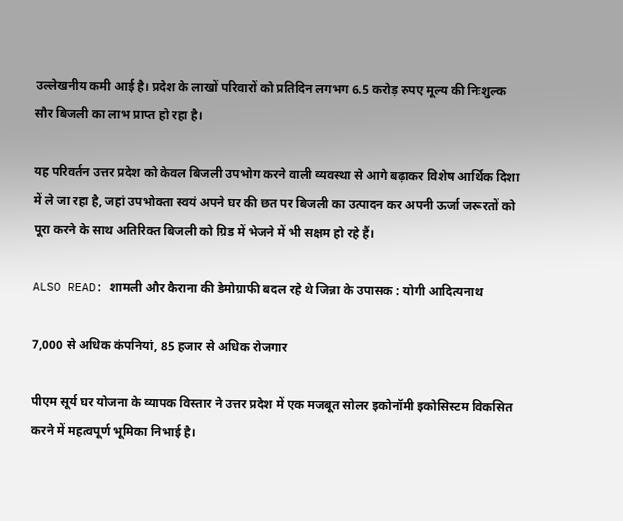उल्लेखनीय कमी आई है। प्रदेश के लाखों परिवारों को प्रतिदिन लगभग 6.5 करोड़ रुपए मूल्य की निःशुल्क सौर बिजली का लाभ प्राप्त हो रहा है।

यह परिवर्तन उत्तर प्रदेश को केवल बिजली उपभोग करने वाली व्यवस्था से आगे बढ़ाकर विशेष आर्थिक दिशा में ले जा रहा है, जहां उपभोक्ता स्वयं अपने घर की छत पर बिजली का उत्पादन कर अपनी ऊर्जा जरूरतों को पूरा करने के साथ अतिरिक्त बिजली को ग्रिड में भेजने में भी सक्षम हो रहे हैं।

ALSO READ: शामली और कैराना की डेमोग्राफी बदल रहे थे जिन्ना के उपासक : योगी आदित्यनाथ

7,000 से अधिक कंपनियां, 85 हजार से अधिक रोजगार

पीएम सूर्य घर योजना के व्यापक विस्तार ने उत्तर प्रदेश में एक मजबूत सोलर इकोनॉमी इकोसिस्टम विकसित करने में महत्वपूर्ण भूमिका निभाई है।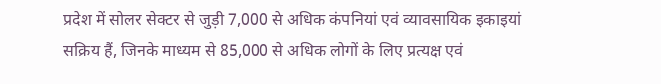प्रदेश में सोलर सेक्टर से जुड़ी 7,000 से अधिक कंपनियां एवं व्यावसायिक इकाइयां सक्रिय हैं, जिनके माध्यम से 85,000 से अधिक लोगों के लिए प्रत्यक्ष एवं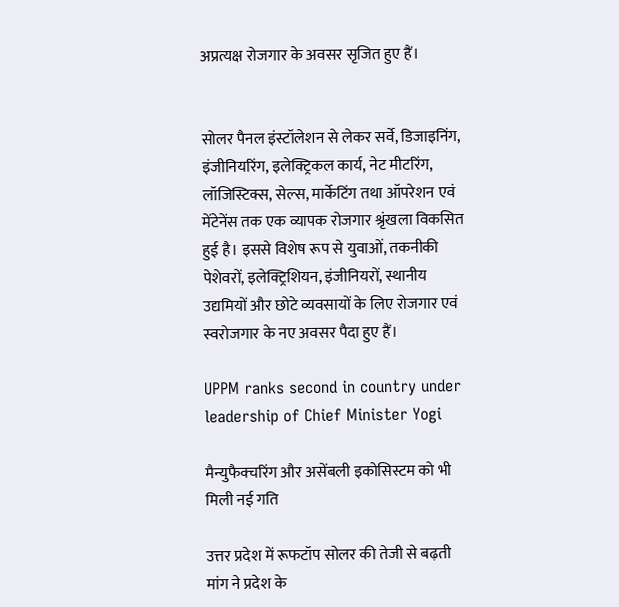अप्रत्यक्ष रोजगार के अवसर सृजित हुए हैं।


सोलर पैनल इंस्टॉलेशन से लेकर सर्वे, डिजाइनिंग, इंजीनियरिंग, इलेक्ट्रिकल कार्य, नेट मीटरिंग, लॉजिस्टिक्स, सेल्स, मार्केटिंग तथा ऑपरेशन एवं मेंटेनेंस तक एक व्यापक रोजगार श्रृंखला विकसित हुई है। इससे विशेष रूप से युवाओं, तकनीकी पेशेवरों, इलेक्ट्रिशियन, इंजीनियरों, स्थानीय उद्यमियों और छोटे व्यवसायों के लिए रोजगार एवं स्वरोजगार के नए अवसर पैदा हुए हैं।

UPPM ranks second in country under leadership of Chief Minister Yogi

मैन्युफैक्चरिंग और असेंबली इकोसिस्टम को भी मिली नई गति

उत्तर प्रदेश में रूफटॉप सोलर की तेजी से बढ़ती मांग ने प्रदेश के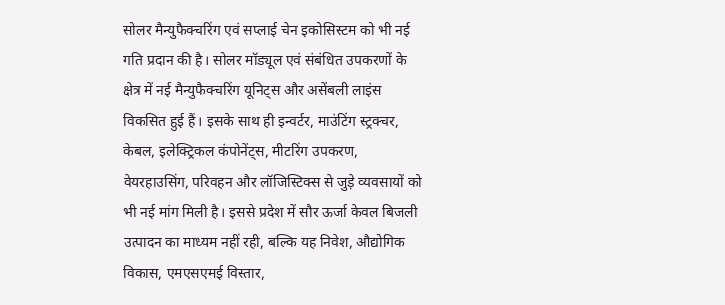सोलर मैन्युफैक्चरिंग एवं सप्लाई चेन इकोसिस्टम को भी नई गति प्रदान की है। सोलर मॉड्यूल एवं संबंधित उपकरणों के क्षेत्र में नई मैन्युफैक्चरिंग यूनिट्स और असेंबली लाइंस विकसित हुई हैं। इसके साथ ही इन्वर्टर, माउंटिंग स्ट्रक्चर, केबल, इलेक्ट्रिकल कंपोनेंट्स, मीटरिंग उपकरण, वेयरहाउसिंग, परिवहन और लॉजिस्टिक्स से जुड़े व्यवसायों को भी नई मांग मिली है। इससे प्रदेश में सौर ऊर्जा केवल बिजली उत्पादन का माध्यम नहीं रही, बल्कि यह निवेश, औद्योगिक विकास, एमएसएमई विस्तार,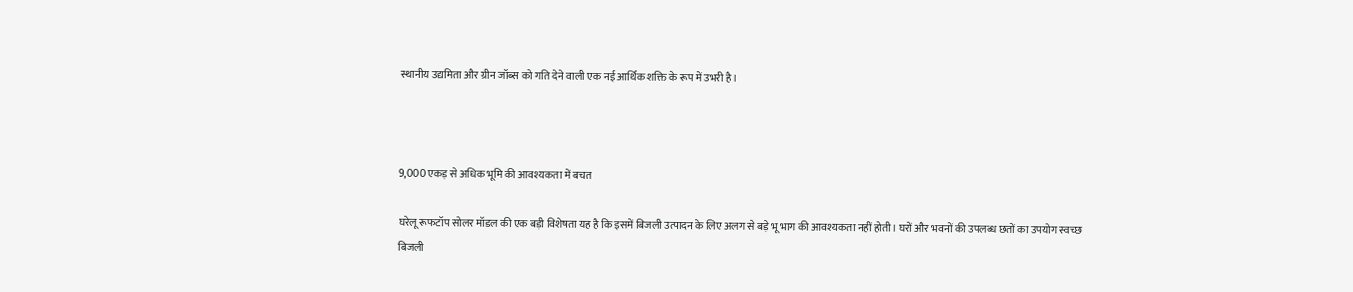स्थानीय उद्यमिता और ग्रीन जॉब्स को गति देने वाली एक नई आर्थिक शक्ति के रूप में उभरी है।



9,000 एकड़ से अधिक भूमि की आवश्यकता में बचत

घरेलू रूफटॉप सोलर मॉडल की एक बड़ी विशेषता यह है कि इसमें बिजली उत्पादन के लिए अलग से बड़े भू भाग की आवश्यकता नहीं होती। घरों और भवनों की उपलब्ध छतों का उपयोग स्वच्छ बिजली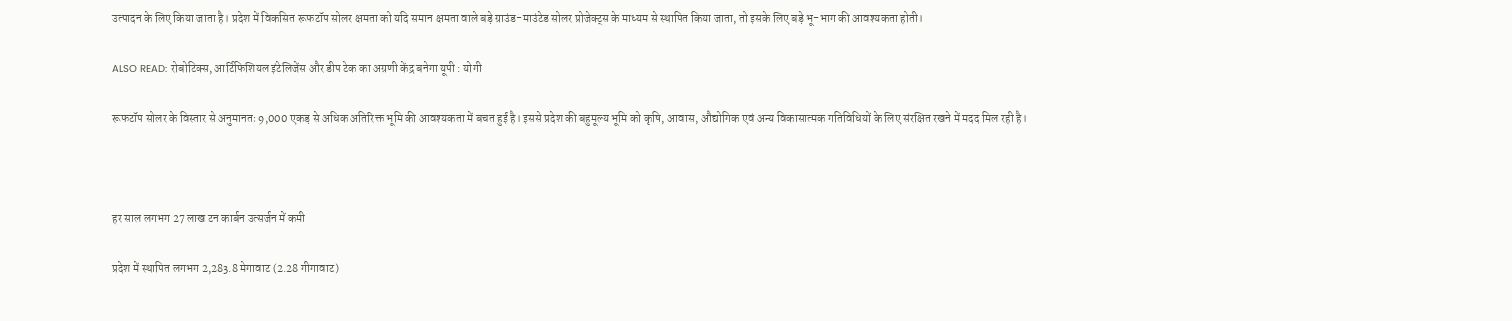उत्पादन के लिए किया जाता है। प्रदेश में विकसित रूफटॉप सोलर क्षमता को यदि समान क्षमता वाले बड़े ग्राउंड-माउंटेड सोलर प्रोजेक्ट्स के माध्यम से स्थापित किया जाता, तो इसके लिए बड़े भू-भाग की आवश्यकता होती।

ALSO READ: रोबोटिक्स, आर्टिफिशियल इंटेलिजेंस और डीप टेक का अग्रणी केंद्र बनेगा यूपी : योगी

रूफटॉप सोलर के विस्तार से अनुमानतः 9,000 एकड़ से अधिक अतिरिक्त भूमि की आवश्यकता में बचत हुई है। इससे प्रदेश की बहुमूल्य भूमि को कृषि, आवास, औद्योगिक एवं अन्य विकासात्मक गतिविधियों के लिए संरक्षित रखने में मदद मिल रही है।



हर साल लगभग 27 लाख टन कार्बन उत्सर्जन में कमी

प्रदेश में स्थापित लगभग 2,283.8 मेगावाट (2.28 गीगावाट)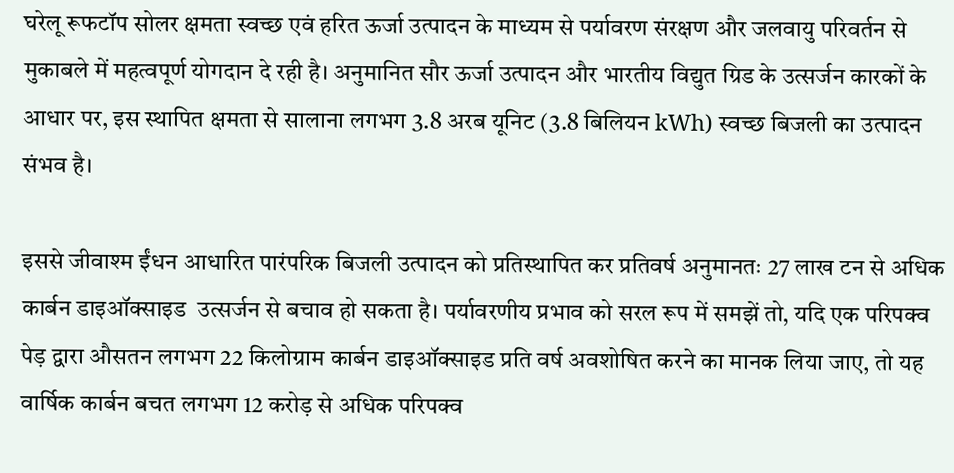घरेलू रूफटॉप सोलर क्षमता स्वच्छ एवं हरित ऊर्जा उत्पादन के माध्यम से पर्यावरण संरक्षण और जलवायु परिवर्तन से मुकाबले में महत्वपूर्ण योगदान दे रही है। अनुमानित सौर ऊर्जा उत्पादन और भारतीय विद्युत ग्रिड के उत्सर्जन कारकों के आधार पर, इस स्थापित क्षमता से सालाना लगभग 3.8 अरब यूनिट (3.8 बिलियन kWh) स्वच्छ बिजली का उत्पादन संभव है।

इससे जीवाश्म ईंधन आधारित पारंपरिक बिजली उत्पादन को प्रतिस्थापित कर प्रतिवर्ष अनुमानतः 27 लाख टन से अधिक कार्बन डाइऑक्साइड  उत्सर्जन से बचाव हो सकता है। पर्यावरणीय प्रभाव को सरल रूप में समझें तो, यदि एक परिपक्व पेड़ द्वारा औसतन लगभग 22 किलोग्राम कार्बन डाइऑक्साइड प्रति वर्ष अवशोषित करने का मानक लिया जाए, तो यह वार्षिक कार्बन बचत लगभग 12 करोड़ से अधिक परिपक्व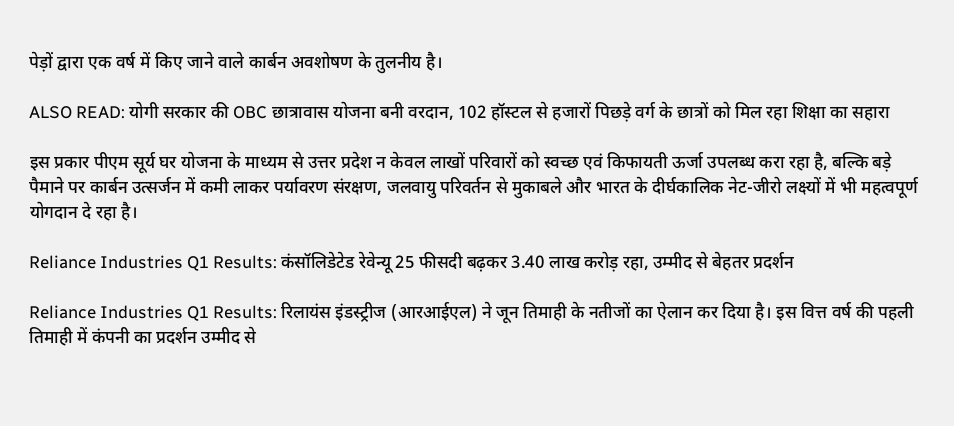पेड़ों द्वारा एक वर्ष में किए जाने वाले कार्बन अवशोषण के तुलनीय है।

ALSO READ: योगी सरकार की OBC छात्रावास योजना बनी वरदान, 102 हॉस्टल से हजारों पिछड़े वर्ग के छात्रों को मिल रहा शिक्षा का सहारा

इस प्रकार पीएम सूर्य घर योजना के माध्यम से उत्तर प्रदेश न केवल लाखों परिवारों को स्वच्छ एवं किफायती ऊर्जा उपलब्ध करा रहा है, बल्कि बड़े पैमाने पर कार्बन उत्सर्जन में कमी लाकर पर्यावरण संरक्षण, जलवायु परिवर्तन से मुकाबले और भारत के दीर्घकालिक नेट-जीरो लक्ष्यों में भी महत्वपूर्ण योगदान दे रहा है।

Reliance Industries Q1 Results: कंसॉलिडेटेड रेवेन्यू 25 फीसदी बढ़कर 3.40 लाख करोड़ रहा, उम्मीद से बेहतर प्रदर्शन

Reliance Industries Q1 Results: रिलायंस इंडस्ट्रीज (आरआईएल) ने जून तिमाही के नतीजों का ऐलान कर दिया है। इस वित्त वर्ष की पहली तिमाही में कंपनी का प्रदर्शन उम्मीद से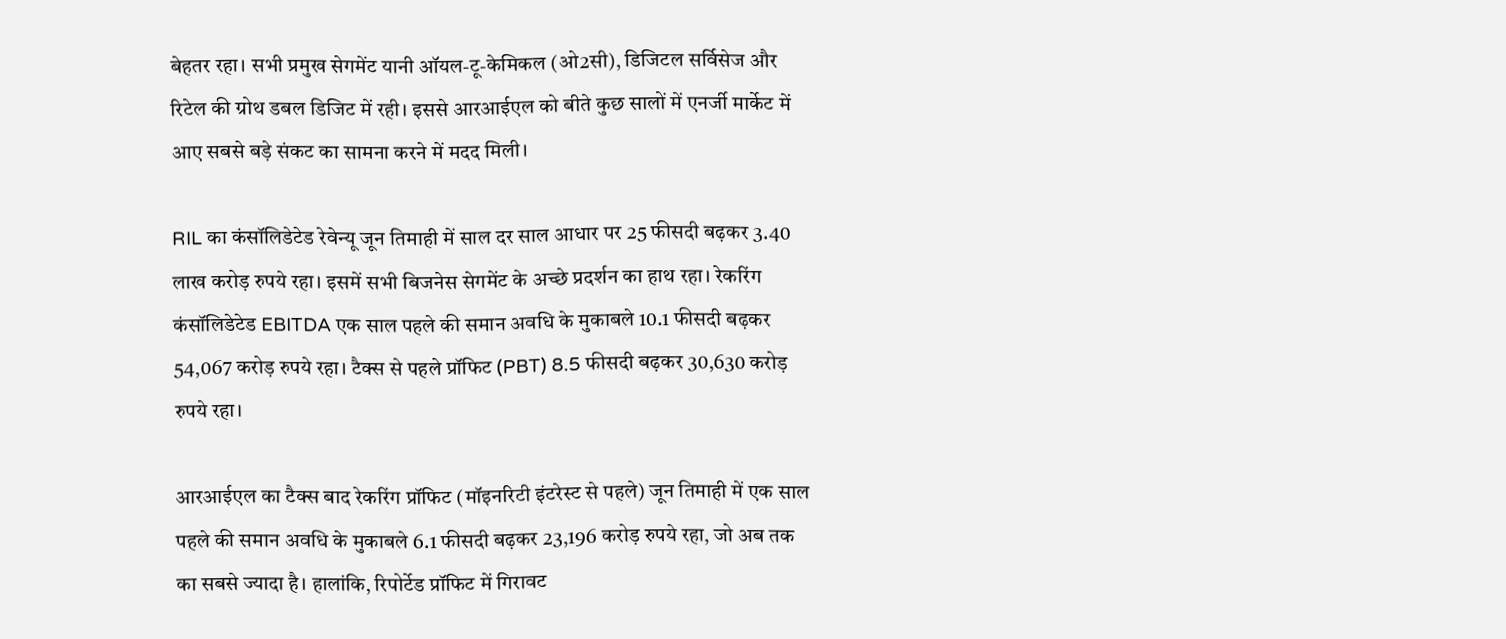बेहतर रहा। सभी प्रमुख सेगमेंट यानी ऑयल-टू-केमिकल (ओ2सी), डिजिटल सर्विसेज और रिटेल की ग्रोथ डबल डिजिट में रही। इससे आरआईएल को बीते कुछ सालों में एनर्जी मार्केट में आए सबसे बड़े संकट का सामना करने में मदद मिली।

RIL का कंसॉलिडेटेड रेवेन्यू जून तिमाही में साल दर साल आधार पर 25 फीसदी बढ़कर 3.40 लाख करोड़ रुपये रहा। इसमें सभी बिजनेस सेगमेंट के अच्छे प्रदर्शन का हाथ रहा। रेकरिंग कंसॉलिडेटेड EBITDA एक साल पहले की समान अवधि के मुकाबले 10.1 फीसदी बढ़कर 54,067 करोड़ रुपये रहा। टैक्स से पहले प्रॉफिट (PBT) 8.5 फीसदी बढ़कर 30,630 करोड़ रुपये रहा।

आरआईएल का टैक्स बाद रेकरिंग प्रॉफिट (मॉइनरिटी इंटरेस्ट से पहले) जून तिमाही में एक साल पहले की समान अवधि के मुकाबले 6.1 फीसदी बढ़कर 23,196 करोड़ रुपये रहा, जो अब तक का सबसे ज्यादा है। हालांकि, रिपोर्टेड प्रॉफिट में गिरावट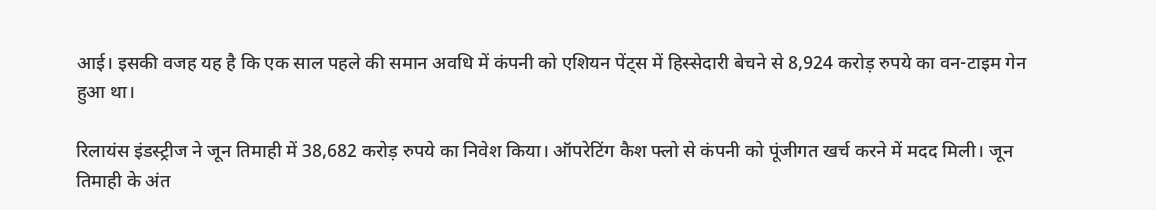आई। इसकी वजह यह है कि एक साल पहले की समान अवधि में कंपनी को एशियन पेंट्स में हिस्सेदारी बेचने से 8,924 करोड़ रुपये का वन-टाइम गेन हुआ था।

रिलायंस इंडस्ट्रीज ने जून तिमाही में 38,682 करोड़ रुपये का निवेश किया। ऑपरेटिंग कैश फ्लो से कंपनी को पूंजीगत खर्च करने में मदद मिली। जून तिमाही के अंत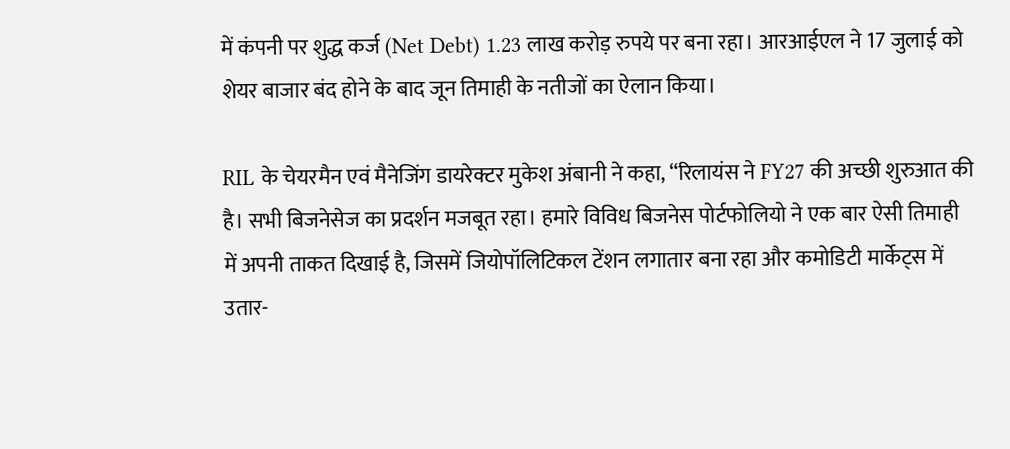में कंपनी पर शुद्ध कर्ज (Net Debt) 1.23 लाख करोड़ रुपये पर बना रहा। आरआईएल ने 17 जुलाई को शेयर बाजार बंद होने के बाद जून तिमाही के नतीजों का ऐलान किया।

RIL के चेयरमैन एवं मैनेजिंग डायरेक्टर मुकेश अंबानी ने कहा, “रिलायंस ने FY27 की अच्छी शुरुआत की है। सभी बिजनेसेज का प्रदर्शन मजबूत रहा। हमारे विविध बिजनेस पोर्टफोलियो ने एक बार ऐसी तिमाही में अपनी ताकत दिखाई है, जिसमें जियोपॉलिटिकल टेंशन लगातार बना रहा और कमोडिटी मार्केट्स में उतार-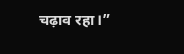चढ़ाव रहा।”